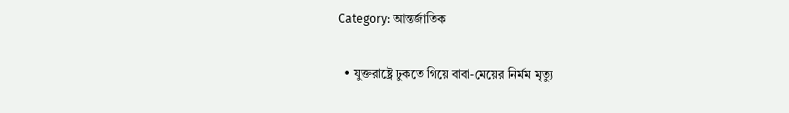Category: আন্তর্জাতিক

  • যুক্তরাষ্ট্রে ঢুকতে গিয়ে বাবা-মেয়ের নির্মম মৃত্যু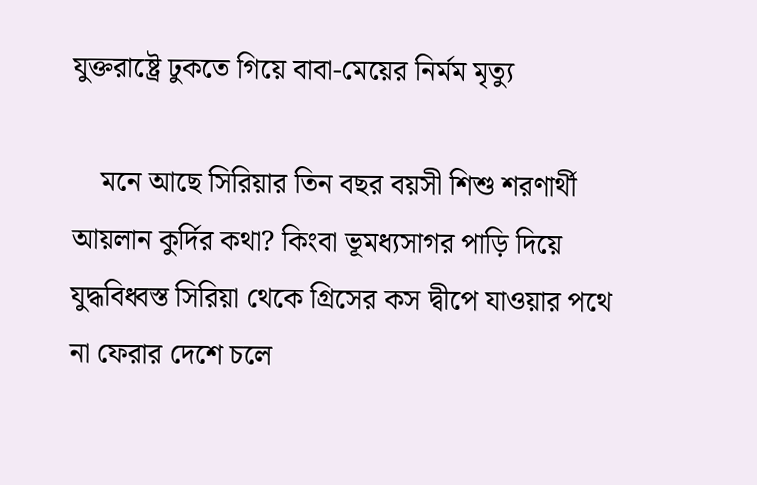যুক্তরাষ্ট্রে ঢুকতে গিয়ে বাবা-মেয়ের নির্মম মৃত্যু

    মনে আছে সিরিয়ার তিন বছর বয়সী শিশু শরণার্থী আয়লান কুর্দির কথা? কিংবা ভূমধ্যসাগর পাড়ি দিয়ে যুদ্ধবিধ্বস্ত সিরিয়া থেকে গ্রিসের কস দ্বীপে যাওয়ার পথে না ফেরার দেশে চলে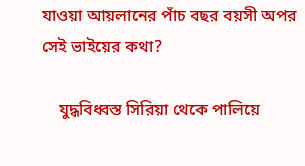যাওয়া আয়লানের পাঁচ বছর বয়সী অপর সেই ভাইয়ের কথা?

    যুদ্ধবিধ্বস্ত সিরিয়া থেকে পালিয়ে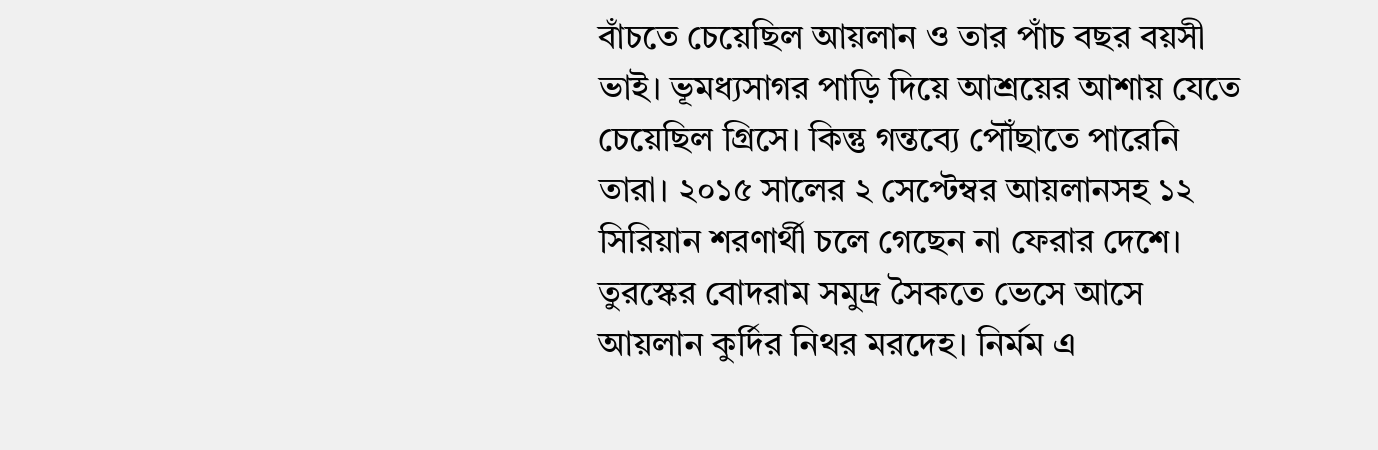বাঁচতে চেয়েছিল আয়লান ও তার পাঁচ বছর বয়সী ভাই। ভূমধ্যসাগর পাড়ি দিয়ে আশ্রয়ের আশায় যেতে চেয়েছিল গ্রিসে। কিন্তু গন্তব্যে পৌঁছাতে পারেনি তারা। ২০১৫ সালের ২ সেপ্টেম্বর আয়লানসহ ১২ সিরিয়ান শরণার্থী চলে গেছেন না ফেরার দেশে। তুরস্কের বোদরাম সমুদ্র সৈকতে ভেসে আসে আয়লান কুর্দির নিথর মরদেহ। নির্মম এ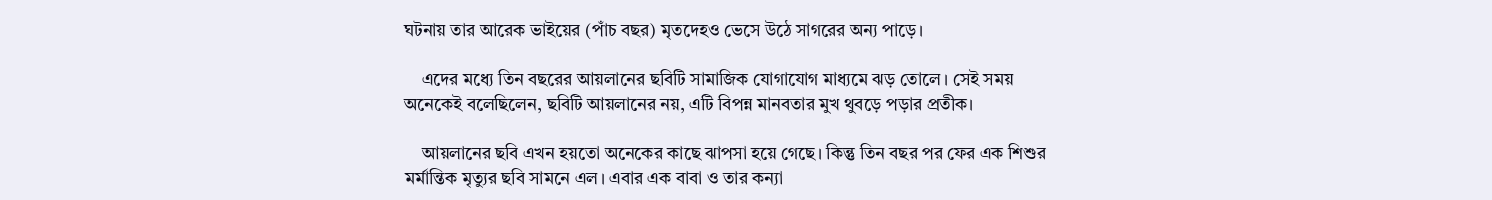ঘটনায় তার আরেক ভাইয়ের (পাঁচ বছর) মৃতদেহও ভেসে উঠে সাগরের অন্য পাড়ে।

    এদের মধ্যে তিন বছরের আয়লানের ছবিটি সামাজিক যোগাযোগ মাধ্যমে ঝড় তোলে। সেই সময় অনেকেই বলেছিলেন, ছবিটি আয়লানের নয়, এটি বিপন্ন মানবতার মুখ থুবড়ে পড়ার প্রতীক।

    আয়লানের ছবি এখন হয়তো অনেকের কাছে ঝাপসা হয়ে গেছে। কিন্তু তিন বছর পর ফের এক শিশুর মর্মান্তিক মৃত্যুর ছবি সামনে এল। এবার এক বাবা ও তার কন্যা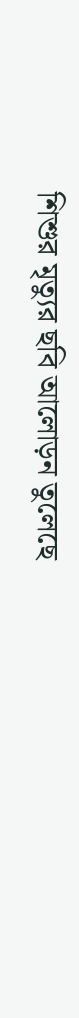শিশুর মৃত্যুর ছবি আলোড়ন তুলেছে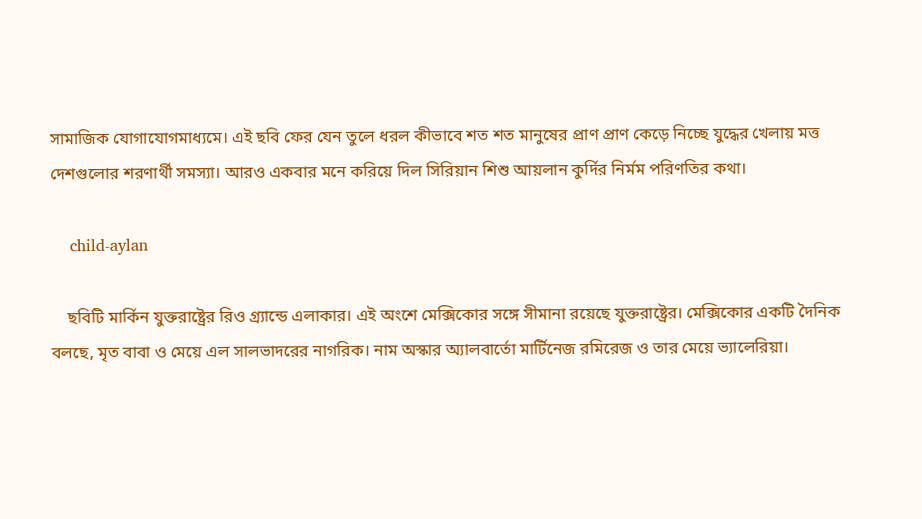সামাজিক যোগাযোগমাধ্যমে। এই ছবি ফের যেন তুলে ধরল কীভাবে শত শত মানুষের প্রাণ প্রাণ কেড়ে নিচ্ছে যুদ্ধের খেলায় মত্ত দেশগুলোর শরণার্থী সমস্যা। আরও একবার মনে করিয়ে দিল সিরিয়ান শিশু আয়লান কুর্দির নির্মম পরিণতির কথা।

    child-aylan

    ছবিটি মার্কিন যুক্তরাষ্ট্রের রিও গ্র্যান্ডে এলাকার। এই অংশে মেক্সিকোর সঙ্গে সীমানা রয়েছে যুক্তরাষ্ট্রের। মেক্সিকোর একটি দৈনিক বলছে, মৃত বাবা ও মেয়ে এল সালভাদরের নাগরিক। নাম অস্কার অ্যালবার্তো মার্টিনেজ রমিরেজ ও তার মেয়ে ভ্যালেরিয়া।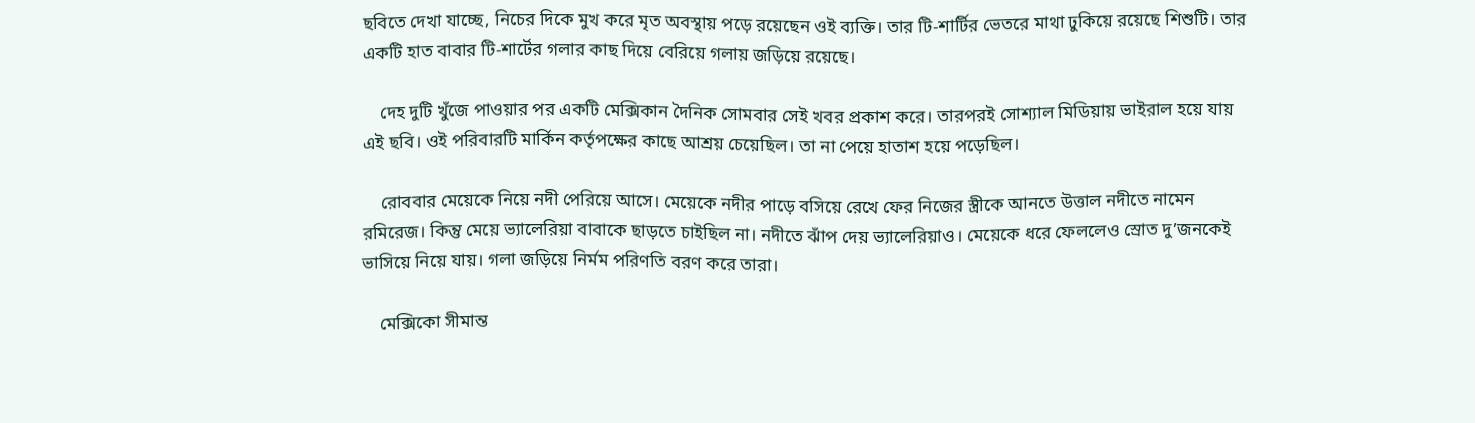ছবিতে দেখা যাচ্ছে, নিচের দিকে মুখ করে মৃত অবস্থায় পড়ে রয়েছেন ওই ব্যক্তি। তার টি-শার্টির ভেতরে মাথা ঢুকিয়ে রয়েছে শিশুটি। তার একটি হাত বাবার টি-শার্টের গলার কাছ দিয়ে বেরিয়ে গলায় জড়িয়ে রয়েছে।

    দেহ দুটি খুঁজে পাওয়ার পর একটি মেক্সিকান দৈনিক সোমবার সেই খবর প্রকাশ করে। তারপরই সোশ্যাল মিডিয়ায় ভাইরাল হয়ে যায় এই ছবি। ওই পরিবারটি মার্কিন কর্তৃপক্ষের কাছে আশ্রয় চেয়েছিল। তা না পেয়ে হাতাশ হয়ে পড়েছিল।

    রোববার মেয়েকে নিয়ে নদী পেরিয়ে আসে। মেয়েকে নদীর পাড়ে বসিয়ে রেখে ফের নিজের স্ত্রীকে আনতে উত্তাল নদীতে নামেন রমিরেজ। কিন্তু মেয়ে ভ্যালেরিয়া বাবাকে ছাড়তে চাইছিল না। নদীতে ঝাঁপ দেয় ভ্যালেরিয়াও। মেয়েকে ধরে ফেললেও স্রোত দু’জনকেই ভাসিয়ে নিয়ে যায়। গলা জড়িয়ে নির্মম পরিণতি বরণ করে তারা।

    মেক্সিকো সীমান্ত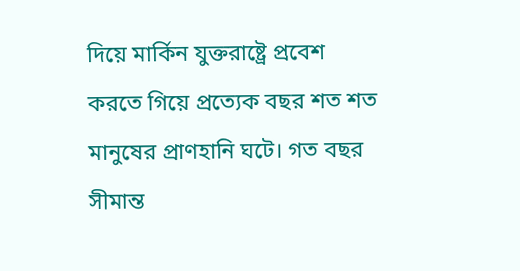দিয়ে মার্কিন যুক্তরাষ্ট্রে প্রবেশ করতে গিয়ে প্রত্যেক বছর শত শত মানুষের প্রাণহানি ঘটে। গত বছর সীমান্ত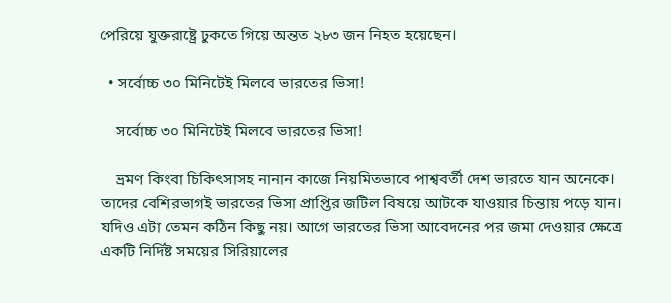পেরিয়ে যুক্তরাষ্ট্রে ঢুকতে গিয়ে অন্তত ২৮৩ জন নিহত হয়েছেন।

  • সর্বোচ্চ ৩০ মিনিটেই মিলবে ভারতের ভিসা!

    সর্বোচ্চ ৩০ মিনিটেই মিলবে ভারতের ভিসা!

    ভ্রমণ কিংবা চিকিৎসাসহ নানান কাজে নিয়মিতভাবে পাশ্ববর্তী দেশ ভারতে যান অনেকে। তাদের বেশিরভাগই ভারতের ভিসা প্রাপ্তির জটিল বিষয়ে আটকে যাওয়ার চিন্তায় পড়ে যান। যদিও এটা তেমন কঠিন কিছু নয়। আগে ভারতের ভিসা আবেদনের পর জমা দেওয়ার ক্ষেত্রে একটি নির্দিষ্ট সময়ের সিরিয়ালের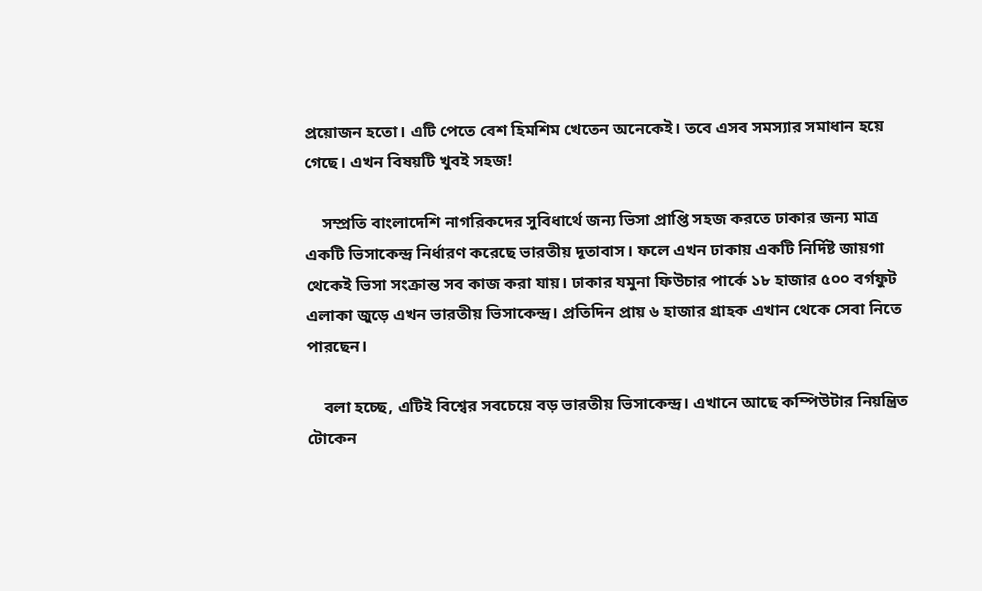প্রয়োজন হতো। এটি পেতে বেশ হিমশিম খেতেন অনেকেই। তবে এসব সমস্যার সমাধান হয়ে গেছে। এখন বিষয়টি খুবই সহজ!

    সম্প্রতি বাংলাদেশি নাগরিকদের সুবিধার্থে জন্য ভিসা প্রাপ্তি সহজ করতে ঢাকার জন্য মাত্র একটি ভিসাকেন্দ্র নির্ধারণ করেছে ভারতীয় দূতাবাস। ফলে এখন ঢাকায় একটি নির্দিষ্ট জায়গা থেকেই ভিসা সংক্রান্ত সব কাজ করা যায়। ঢাকার যমুনা ফিউচার পার্কে ১৮ হাজার ৫০০ বর্গফুট এলাকা জুড়ে এখন ভারতীয় ভিসাকেন্দ্র। প্রতিদিন প্রায় ৬ হাজার গ্রাহক এখান থেকে সেবা নিতে পারছেন।

    বলা হচ্ছে, এটিই বিশ্বের সবচেয়ে বড় ভারতীয় ভিসাকেন্দ্র। এখানে আছে কম্পিউটার নিয়ন্ত্রিত টোকেন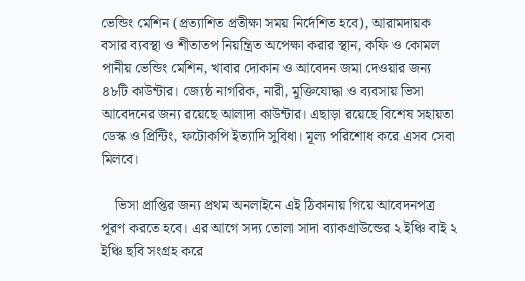ভেন্ডিং মেশিন (প্রত্যাশিত প্রতীক্ষা সময় নির্দেশিত হবে), আরামদায়ক বসার ব্যবস্থা ও শীতাতপ নিয়ন্ত্রিত অপেক্ষা করার স্থান, কফি ও কোমল পানীয় ভেন্ডিং মেশিন, খাবার দোকান ও আবেদন জমা দেওয়ার জন্য ৪৮টি কাউন্টার। জ্যেষ্ঠ নাগরিক, নারী, মুক্তিযোদ্ধা ও ব্যবসায় ভিসা আবেদনের জন্য রয়েছে আলাদা কাউন্টার। এছাড়া রয়েছে বিশেষ সহায়তা ডেস্ক ও প্রিন্টিং, ফটোকপি ইত্যাদি সুবিধা। মূল্য পরিশোধ করে এসব সেবা মিলবে।

    ভিসা প্রাপ্তির জন্য প্রথম অনলাইনে এই ঠিকানায় গিয়ে আবেদনপত্র পূরণ করতে হবে। এর আগে সদ্য তোলা সাদা ব্যাকগ্রাউন্ডের ২ ইঞ্চি বাই ২ ইঞ্চি ছবি সংগ্রহ করে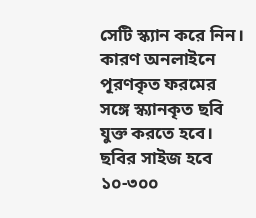সেটি স্ক্যান করে নিন। কারণ অনলাইনে পূরণকৃত ফরমের সঙ্গে স্ক্যানকৃত ছবি যুক্ত করতে হবে। ছবির সাইজ হবে ১০-৩০০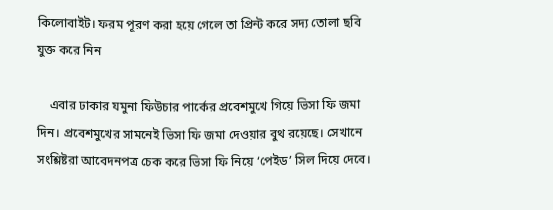কিলোবাইট। ফরম পূরণ করা হয়ে গেলে তা প্রিন্ট করে সদ্য তোলা ছবি যুক্ত করে নিন

    এবার ঢাকার যমুনা ফিউচার পার্কের প্রবেশমুখে গিয়ে ভিসা ফি জমা দিন। প্রবেশমুখের সামনেই ভিসা ফি জমা দেওয়ার বুথ রয়েছে। সেখানে সংশ্লিষ্টরা আবেদনপত্র চেক করে ভিসা ফি নিয়ে ‘পেইড’ সিল দিয়ে দেবে।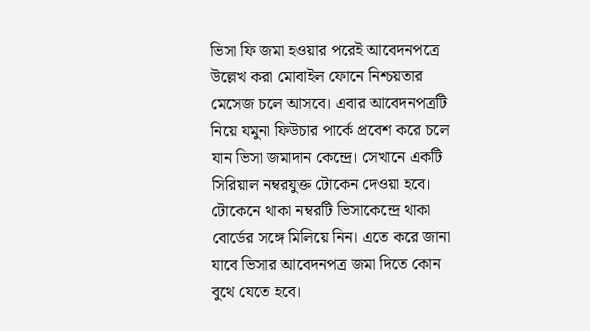ভিসা ফি জমা হওয়ার পরেই আবেদনপত্রে উল্লেখ করা মোবাইল ফোনে নিশ্চয়তার মেসেজ চলে আসবে। এবার আবেদনপত্রটি নিয়ে যমুনা ফিউচার পার্কে প্রবেশ করে চলে যান ভিসা জমাদান কেন্দ্রে। সেখানে একটি সিরিয়াল নম্বরযুক্ত টোকেন দেওয়া হবে। টোকেনে থাকা নম্বরটি ভিসাকেন্দ্রে থাকা বোর্ডের সঙ্গে মিলিয়ে নিন। এতে করে জানা যাবে ভিসার আবেদনপত্র জমা দিতে কোন বুথে যেতে হবে।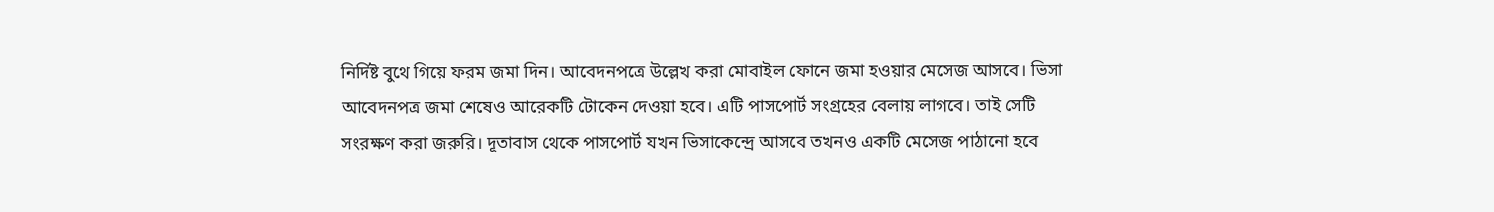নির্দিষ্ট বুথে গিয়ে ফরম জমা দিন। আবেদনপত্রে উল্লেখ করা মোবাইল ফোনে জমা হওয়ার মেসেজ আসবে। ভিসা আবেদনপত্র জমা শেষেও আরেকটি টোকেন দেওয়া হবে। এটি পাসপোর্ট সংগ্রহের বেলায় লাগবে। তাই সেটি সংরক্ষণ করা জরুরি। দূতাবাস থেকে পাসপোর্ট যখন ভিসাকেন্দ্রে আসবে তখনও একটি মেসেজ পাঠানো হবে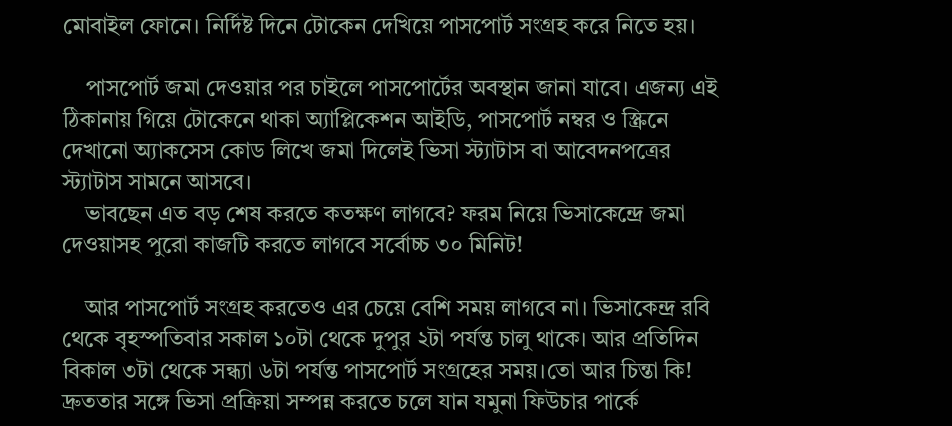মোবাইল ফোনে। নির্দিষ্ট দিনে টোকেন দেখিয়ে পাসপোর্ট সংগ্রহ করে নিতে হয়।

    পাসপোর্ট জমা দেওয়ার পর চাইলে পাসপোর্টের অবস্থান জানা যাবে। এজন্য এই ঠিকানায় গিয়ে টোকেনে থাকা অ্যাপ্লিকেশন আইডি, পাসপোর্ট নম্বর ও স্ক্রিনে দেখানো অ্যাকসেস কোড লিখে জমা দিলেই ভিসা স্ট্যাটাস বা আবেদনপত্রের স্ট্যাটাস সামনে আসবে।
    ভাবছেন এত বড় শেষ করতে কতক্ষণ লাগবে? ফরম নিয়ে ভিসাকেন্দ্রে জমা দেওয়াসহ পুরো কাজটি করতে লাগবে সর্বোচ্চ ৩০ মিনিট!

    আর পাসপোর্ট সংগ্রহ করতেও এর চেয়ে বেশি সময় লাগবে না। ভিসাকেন্দ্র রবি থেকে বৃহস্পতিবার সকাল ১০টা থেকে দুপুর ২টা পর্যন্ত চালু থাকে। আর প্রতিদিন বিকাল ৩টা থেকে সন্ধ্যা ৬টা পর্যন্ত পাসপোর্ট সংগ্রহের সময়।তো আর চিন্তা কি! দ্রুততার সঙ্গে ভিসা প্রক্রিয়া সম্পন্ন করতে চলে যান যমুনা ফিউচার পার্কে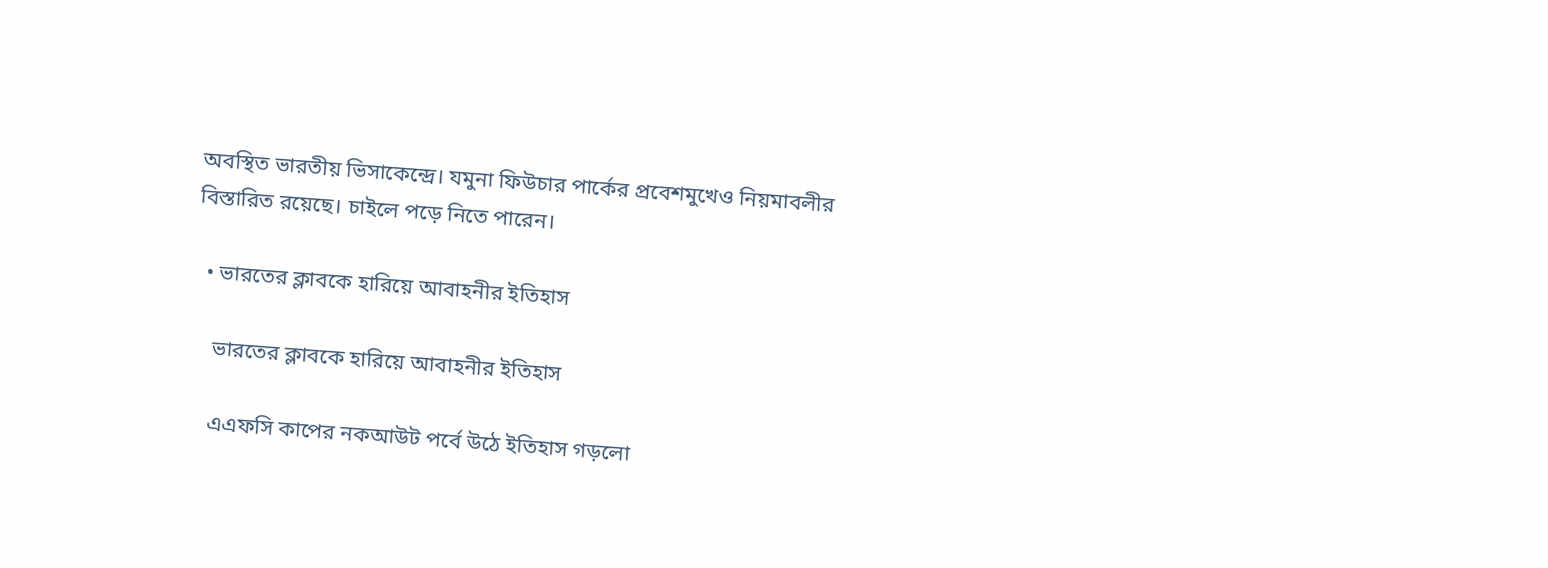অবস্থিত ভারতীয় ভিসাকেন্দ্রে। যমুনা ফিউচার পার্কের প্রবেশমুখেও নিয়মাবলীর বিস্তারিত রয়েছে। চাইলে পড়ে নিতে পারেন।

  • ভারতের ক্লাবকে হারিয়ে আবাহনীর ইতিহাস

    ভারতের ক্লাবকে হারিয়ে আবাহনীর ইতিহাস

    এএফসি কাপের নকআউট পর্বে উঠে ইতিহাস গড়লো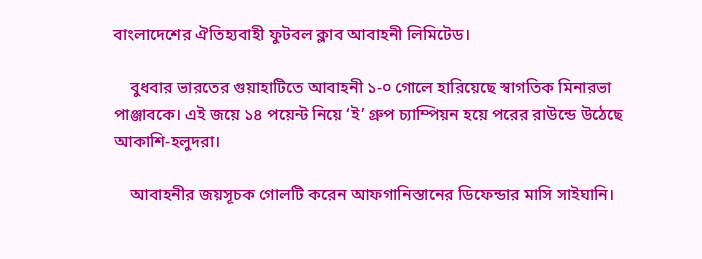বাংলাদেশের ঐতিহ্যবাহী ফুটবল ক্লাব আবাহনী লিমিটেড।

    বুধবার ভারতের গুয়াহাটিতে আবাহনী ১-০ গোলে হারিয়েছে স্বাগতিক মিনারভা পাঞ্জাবকে। এই জয়ে ১৪ পয়েন্ট নিয়ে ‘ই’ গ্রুপ চ্যাম্পিয়ন হয়ে পরের রাউন্ডে উঠেছে আকাশি-হলুদরা।

    আবাহনীর জয়সূচক গোলটি করেন আফগানিস্তানের ডিফেন্ডার মাসি সাইঘানি।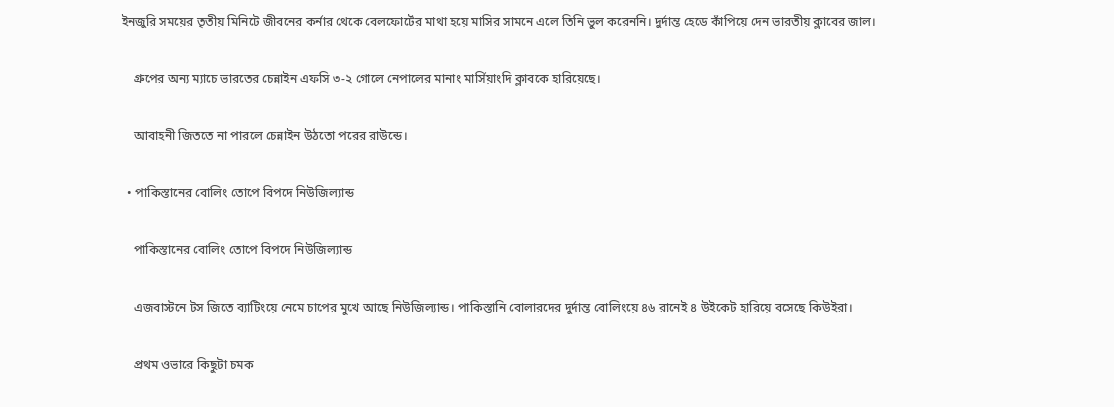ইনজুরি সময়ের তৃতীয় মিনিটে জীবনের কর্নার থেকে বেলফোর্টের মাথা হয়ে মাসির সামনে এলে তিনি ভুল করেননি। দুর্দান্ত হেডে কাঁপিয়ে দেন ভারতীয় ক্লাবের জাল।

    গ্রুপের অন্য ম্যাচে ভারতের চেন্নাইন এফসি ৩-২ গোলে নেপালের মানাং মার্সিয়াংদি ক্লাবকে হারিয়েছে।

    আবাহনী জিততে না পারলে চেন্নাইন উঠতো পরের রাউন্ডে।

  • পাকিস্তানের বোলিং তোপে বিপদে নিউজিল্যান্ড

    পাকিস্তানের বোলিং তোপে বিপদে নিউজিল্যান্ড

    এজবাস্টনে টস জিতে ব্যাটিংয়ে নেমে চাপের মুখে আছে নিউজিল্যান্ড। পাকিস্তানি বোলারদের দুর্দান্ত বোলিংয়ে ৪৬ রানেই ৪ উইকেট হারিয়ে বসেছে কিউইরা।

    প্রথম ওভারে কিছুটা চমক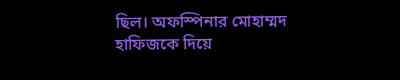ছিল। অফস্পিনার মোহাম্মদ হাফিজকে দিয়ে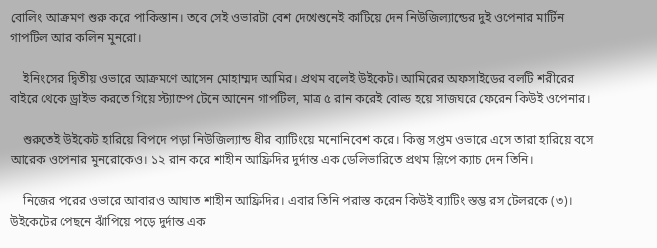বোলিং আক্রমণ শুরু করে পাকিস্তান। তবে সেই ওভারটা বেশ দেখেশুনেই কাটিয়ে দেন নিউজিল্যান্ডের দুই ওপেনার মার্টিন গাপটিল আর কলিন মুনরো।

    ইনিংসের দ্বিতীয় ওভারে আক্রমণে আসেন মোহাম্মদ আমির। প্রথম বলেই উইকেট। আমিরের অফসাইডের বলটি শরীরের বাইরে থেকে ড্রাইভ করতে গিয়ে স্ট্যাম্পে টেনে আনেন গাপটিল, মাত্র ৫ রান করেই বোল্ড হয়ে সাজঘরে ফেরেন কিউই ওপেনার।

    শুরুতেই উইকেট হারিয়ে বিপদে পড়া নিউজিল্যান্ড ধীর ব্যাটিংয়ে মনোনিবেশ করে। কিন্তু সপ্তম ওভারে এসে তারা হারিয়ে বসে আরেক ওপেনার মুনরোকেও। ১২ রান করে শাহীন আফ্রিদির দুর্দান্ত এক ডেলিভারিতে প্রথম স্লিপে ক্যাচ দেন তিনি।

    নিজের পরের ওভারে আবারও আঘাত শাহীন আফ্রিদির। এবার তিনি পরাস্ত করেন কিউই ব্যাটিং স্তম্ভ রস টেলরকে (৩)। উইকেটের পেছনে ঝাঁপিয়ে পড়ে দুর্দান্ত এক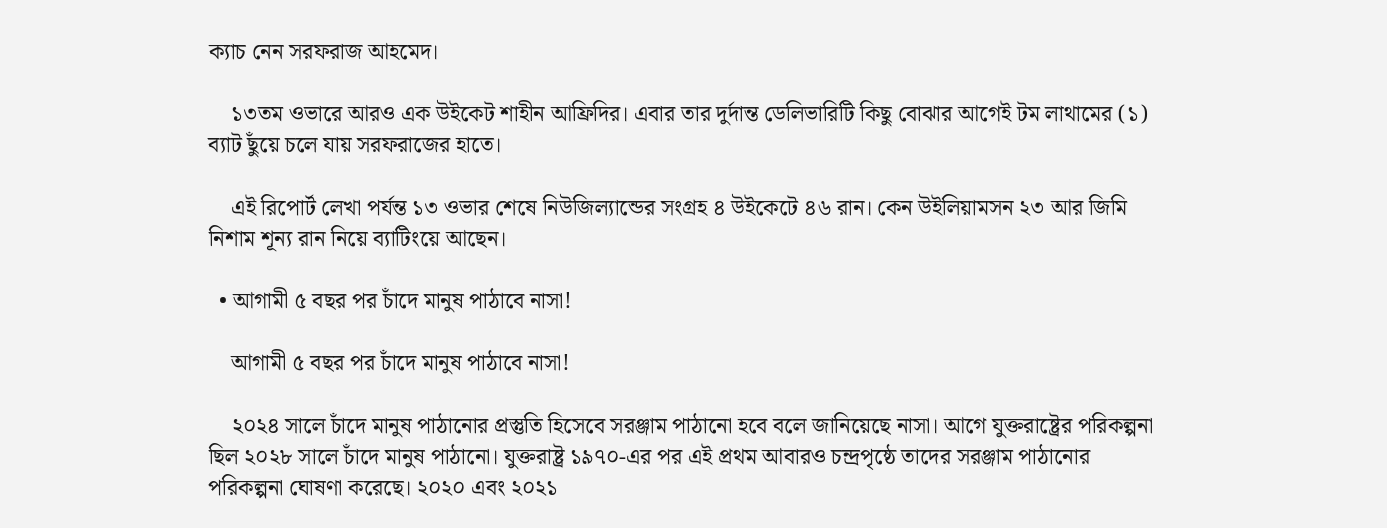ক্যাচ নেন সরফরাজ আহমেদ।

    ১৩তম ওভারে আরও এক উইকেট শাহীন আফ্রিদির। এবার তার দুর্দান্ত ডেলিভারিটি কিছু বোঝার আগেই টম লাথামের (১) ব্যাট ছুঁয়ে চলে যায় সরফরাজের হাতে।

    এই রিপোর্ট লেখা পর্যন্ত ১৩ ওভার শেষে নিউজিল্যান্ডের সংগ্রহ ৪ উইকেটে ৪৬ রান। কেন উইলিয়ামসন ২৩ আর জিমি নিশাম শূন্য রান নিয়ে ব্যাটিংয়ে আছেন।

  • আগামী ৫ বছর পর চাঁদে মানুষ পাঠাবে নাসা!

    আগামী ৫ বছর পর চাঁদে মানুষ পাঠাবে নাসা!

    ২০২৪ সালে চাঁদে মানুষ পাঠানোর প্রস্তুতি হিসেবে সরঞ্জাম পাঠানো হবে বলে জানিয়েছে নাসা। আগে যুক্তরাষ্ট্রের পরিকল্পনা ছিল ২০২৮ সালে চাঁদে মানুষ পাঠানো। যুক্তরাষ্ট্র ১৯৭০-এর পর এই প্রথম আবারও চন্দ্রপৃষ্ঠে তাদের সরঞ্জাম পাঠানোর পরিকল্পনা ঘোষণা করেছে। ২০২০ এবং ২০২১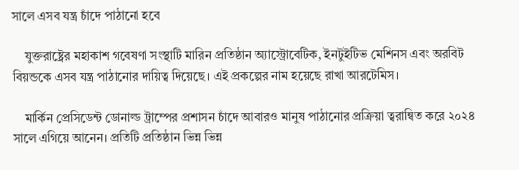সালে এসব যন্ত্র চাঁদে পাঠানো হবে

    যুক্তরাষ্ট্রের মহাকাশ গবেষণা সংস্থাটি মারিন প্রতিষ্ঠান অ্যাস্ট্রোবেটিক, ইনটুইটিভ মেশিনস এবং অরবিট বিয়ন্ডকে এসব যন্ত্র পাঠানোর দায়িত্ব দিয়েছে। এই প্রকল্পের নাম হয়েছে রাখা আরটেমিস।

    মার্কিন প্রেসিডেন্ট ডোনাল্ড ট্রাম্পের প্রশাসন চাঁদে আবারও মানুষ পাঠানোর প্রক্রিয়া ত্বরান্বিত করে ২০২৪ সালে এগিয়ে আনেন। প্রতিটি প্রতিষ্ঠান ভিন্ন ভিন্ন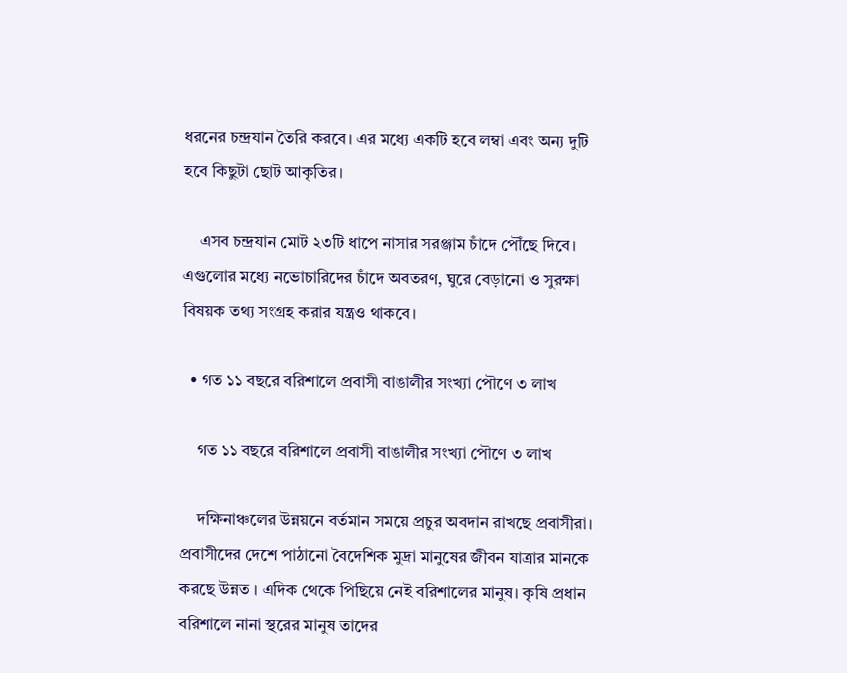ধরনের চন্দ্রযান তৈরি করবে। এর মধ্যে একটি হবে লম্বা এবং অন্য দুটি হবে কিছুটা ছোট আকৃতির।

    এসব চন্দ্রযান মোট ২৩টি ধাপে নাসার সরঞ্জাম চাঁদে পৌঁছে দিবে। এগুলোর মধ্যে নভোচারিদের চাঁদে অবতরণ, ঘুরে বেড়ানো ও সুরক্ষা বিষয়ক তথ্য সংগ্রহ করার যন্ত্রও থাকবে।

  • গত ১১ বছরে বরিশালে প্রবাসী বাঙালীর সংখ্যা পৌণে ৩ লাখ

    গত ১১ বছরে বরিশালে প্রবাসী বাঙালীর সংখ্যা পৌণে ৩ লাখ

    দক্ষিনাঞ্চলের উন্নয়নে বর্তমান সময়ে প্রচুর অবদান রাখছে প্রবাসীরা। প্রবাসীদের দেশে পাঠানো বৈদেশিক মুদ্রা মানুষের জীবন যাত্রার মানকে করছে উন্নত । এদিক থেকে পিছিয়ে নেই বরিশালের মানুষ। কৃষি প্রধান বরিশালে নানা স্থরের মানুষ তাদের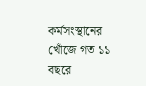কর্মসংস্থানের খোঁজে গত ১১ বছরে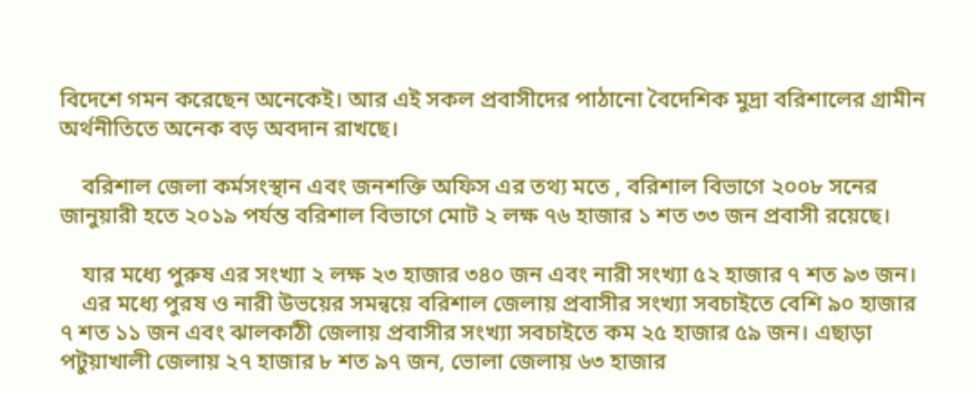বিদেশে গমন করেছেন অনেকেই। আর এই সকল প্রবাসীদের পাঠানো বৈদেশিক মুদ্রা বরিশালের গ্রামীন অর্থনীতিতে অনেক বড় অবদান রাখছে।

    বরিশাল জেলা কর্মসংস্থান এবং জনশক্তি অফিস এর তথ্য মতে , বরিশাল বিভাগে ২০০৮ সনের জানুয়ারী হতে ২০১৯ পর্যন্ত বরিশাল বিভাগে মোট ২ লক্ষ ৭৬ হাজার ১ শত ৩৩ জন প্রবাসী রয়েছে।

    যার মধ্যে পুরুষ এর সংখ্যা ২ লক্ষ ২৩ হাজার ৩৪০ জন এবং নারী সংখ্যা ৫২ হাজার ৭ শত ৯৩ জন।
    এর মধ্যে পুরষ ও নারী উভয়ের সমন্বয়ে বরিশাল জেলায় প্রবাসীর সংখ্যা সবচাইতে বেশি ৯০ হাজার ৭ শত ১১ জন এবং ঝালকাঠী জেলায় প্রবাসীর সংখ্যা সবচাইতে কম ২৫ হাজার ৫৯ জন। এছাড়া পটুয়াখালী জেলায় ২৭ হাজার ৮ শত ৯৭ জন, ভোলা জেলায় ৬৩ হাজার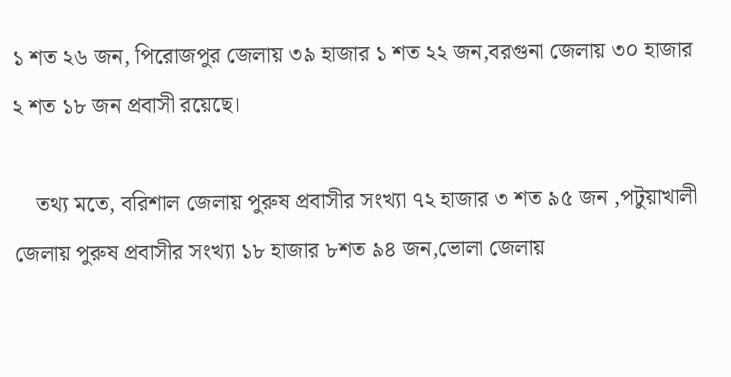১ শত ২৬ জন, পিরোজপুর জেলায় ৩৯ হাজার ১ শত ২২ জন,বরগুনা জেলায় ৩০ হাজার ২ শত ১৮ জন প্রবাসী রয়েছে।

    তথ্য মতে, বরিশাল জেলায় পুরুষ প্রবাসীর সংখ্যা ৭২ হাজার ৩ শত ৯৫ জন ,পটুয়াখালী জেলায় পুরুষ প্রবাসীর সংখ্যা ১৮ হাজার ৮শত ৯৪ জন,ভোলা জেলায়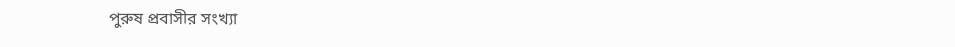পুরুষ প্রবাসীর সংখ্যা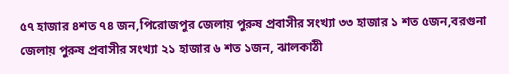৫৭ হাজার ৪শত ৭৪ জন,পিরোজপুর জেলায় পুরুষ প্রবাসীর সংখ্যা ৩৩ হাজার ১ শত ৫জন,বরগুনা জেলায় পুরুষ প্রবাসীর সংখ্যা ২১ হাজার ৬ শত ১জন, ঝালকাঠী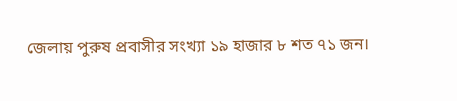জেলায় পুরুষ প্রবাসীর সংখ্যা ১৯ হাজার ৮ শত ৭১ জন।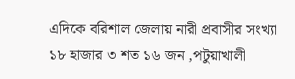এদিকে বরিশাল জেলায় নারী প্রবাসীর সংখ্যা ১৮ হাজার ৩ শত ১৬ জন ,পটুয়াখালী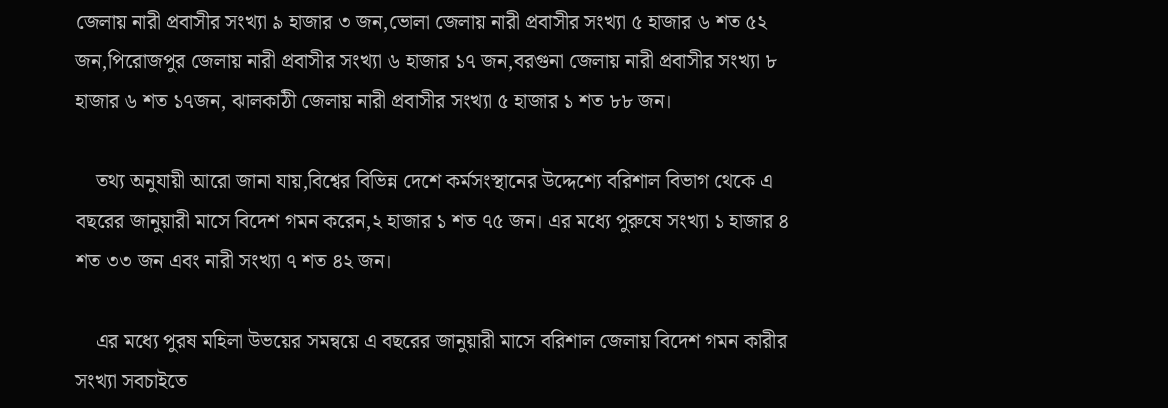জেলায় নারী প্রবাসীর সংখ্যা ৯ হাজার ৩ জন,ভোলা জেলায় নারী প্রবাসীর সংখ্যা ৫ হাজার ৬ শত ৫২ জন,পিরোজপুর জেলায় নারী প্রবাসীর সংখ্যা ৬ হাজার ১৭ জন,বরগুনা জেলায় নারী প্রবাসীর সংখ্যা ৮ হাজার ৬ শত ১৭জন, ঝালকাঠী জেলায় নারী প্রবাসীর সংখ্যা ৫ হাজার ১ শত ৮৮ জন।

    তথ্য অনুযায়ী আরো জানা যায়,বিশ্বের বিভিন্ন দেশে কর্মসংস্থানের উদ্দেশ্যে বরিশাল বিভাগ থেকে এ বছরের জানুয়ারী মাসে বিদেশ গমন করেন,২ হাজার ১ শত ৭৫ জন। এর মধ্যে পুরুষে সংখ্যা ১ হাজার ৪ শত ৩৩ জন এবং নারী সংখ্যা ৭ শত ৪২ জন।

    এর মধ্যে পুরষ মহিলা উভয়ের সমন্বয়ে এ বছরের জানুয়ারী মাসে বরিশাল জেলায় বিদেশ গমন কারীর সংখ্যা সবচাইতে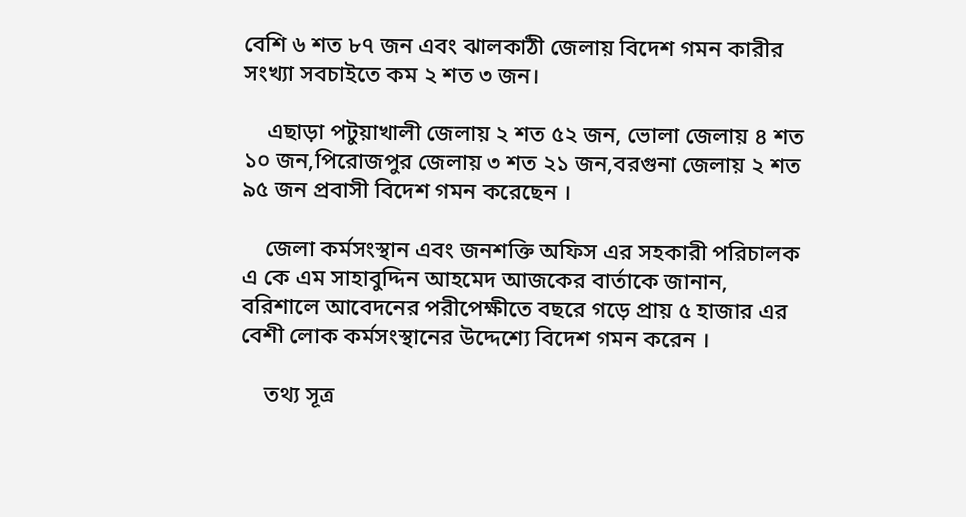বেশি ৬ শত ৮৭ জন এবং ঝালকাঠী জেলায় বিদেশ গমন কারীর সংখ্যা সবচাইতে কম ২ শত ৩ জন।

    এছাড়া পটুয়াখালী জেলায় ২ শত ৫২ জন, ভোলা জেলায় ৪ শত ১০ জন,পিরোজপুর জেলায় ৩ শত ২১ জন,বরগুনা জেলায় ২ শত ৯৫ জন প্রবাসী বিদেশ গমন করেছেন ।

    জেলা কর্মসংস্থান এবং জনশক্তি অফিস এর সহকারী পরিচালক এ কে এম সাহাবুদ্দিন আহমেদ আজকের বার্তাকে জানান, বরিশালে আবেদনের পরীপেক্ষীতে বছরে গড়ে প্রায় ৫ হাজার এর বেশী লোক কর্মসংস্থানের উদ্দেশ্যে বিদেশ গমন করেন ।

    তথ্য সূত্র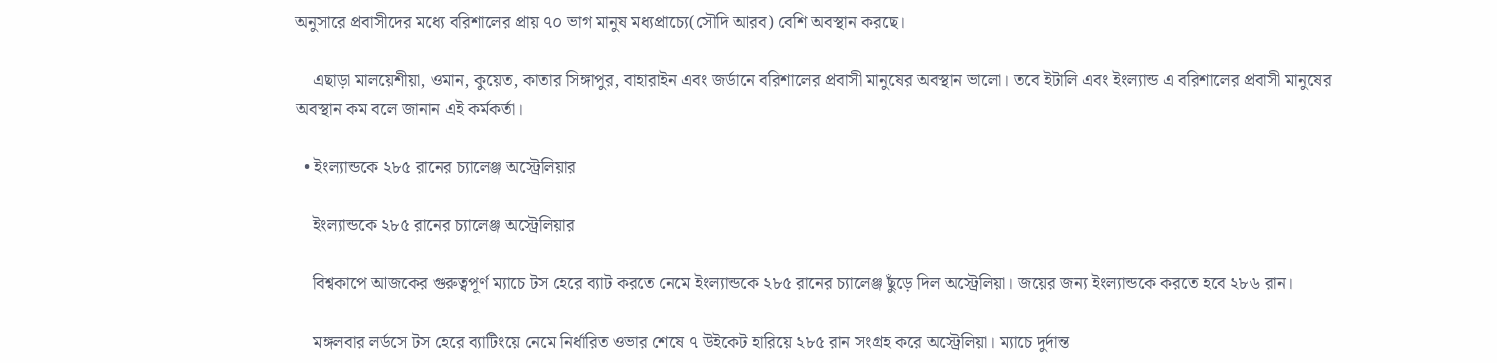অনুসারে প্রবাসীদের মধ্যে বরিশালের প্রায় ৭০ ভাগ মানুষ মধ্যপ্রাচ্যে(সৌদি আরব) বেশি অবস্থান করছে।

    এছাড়া মালয়েশীয়া, ওমান, কুয়েত, কাতার সিঙ্গাপুর, বাহারাইন এবং জর্ডানে বরিশালের প্রবাসী মানুষের অবস্থান ভালো। তবে ইটালি এবং ইংল্যান্ড এ বরিশালের প্রবাসী মানুষের অবস্থান কম বলে জানান এই কর্মকর্তা।

  • ইংল্যান্ডকে ২৮৫ রানের চ্যালেঞ্জ অস্ট্রেলিয়ার

    ইংল্যান্ডকে ২৮৫ রানের চ্যালেঞ্জ অস্ট্রেলিয়ার

    বিশ্বকাপে আজকের গুরুত্বপূর্ণ ম্যাচে টস হেরে ব্যাট করতে নেমে ইংল্যান্ডকে ২৮৫ রানের চ্যালেঞ্জ ছুঁড়ে দিল অস্ট্রেলিয়া। জয়ের জন্য ইংল্যান্ডকে করতে হবে ২৮৬ রান।

    মঙ্গলবার লর্ডসে টস হেরে ব্যাটিংয়ে নেমে নির্ধারিত ওভার শেষে ৭ উইকেট হারিয়ে ২৮৫ রান সংগ্রহ করে অস্ট্রেলিয়া। ম্যাচে দুর্দান্ত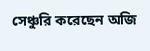সেঞ্চুরি করেছেন অজি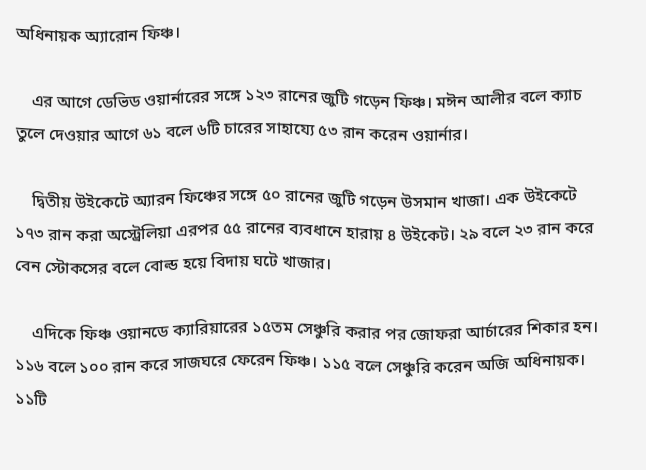অধিনায়ক অ্যারোন ফিঞ্চ।

    এর আগে ডেভিড ওয়ার্নারের সঙ্গে ১২৩ রানের জুটি গড়েন ফিঞ্চ। মঈন আলীর বলে ক্যাচ তুলে দেওয়ার আগে ৬১ বলে ৬টি চারের সাহায্যে ৫৩ রান করেন ওয়ার্নার।

    দ্বিতীয় উইকেটে অ্যারন ফিঞ্চের সঙ্গে ৫০ রানের জুটি গড়েন উসমান খাজা। এক উইকেটে ১৭৩ রান করা অস্ট্রেলিয়া এরপর ৫৫ রানের ব্যবধানে হারায় ৪ উইকেট। ২৯ বলে ২৩ রান করে বেন স্টোকসের বলে বোল্ড হয়ে বিদায় ঘটে খাজার।

    এদিকে ফিঞ্চ ওয়ানডে ক্যারিয়ারের ১৫তম সেঞ্চুরি করার পর জোফরা আর্চারের শিকার হন। ১১৬ বলে ১০০ রান করে সাজঘরে ফেরেন ফিঞ্চ। ১১৫ বলে সেঞ্চুরি করেন অজি অধিনায়ক। ১১টি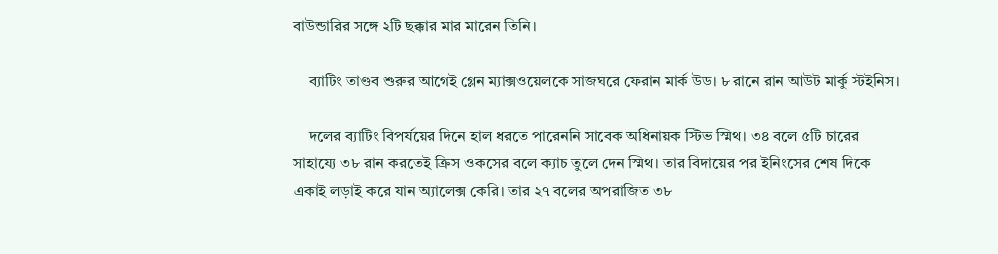বাউন্ডারির সঙ্গে ২টি ছক্কার মার মারেন তিনি।

    ব্যাটিং তাণ্ডব শুরুর আগেই গ্লেন ম্যাক্সওয়েলকে সাজঘরে ফেরান মার্ক উড। ৮ রানে রান আউট মার্কু স্টইনিস।

    দলের ব্যাটিং বিপর্যয়ের দিনে হাল ধরতে পারেননি সাবেক অধিনায়ক স্টিভ স্মিথ। ৩৪ বলে ৫টি চারের সাহায্যে ৩৮ রান করতেই ক্রিস ওকসের বলে ক্যাচ তুলে দেন স্মিথ। তার বিদায়ের পর ইনিংসের শেষ দিকে একাই লড়াই করে যান অ্যালেক্স কেরি। তার ২৭ বলের অপরাজিত ৩৮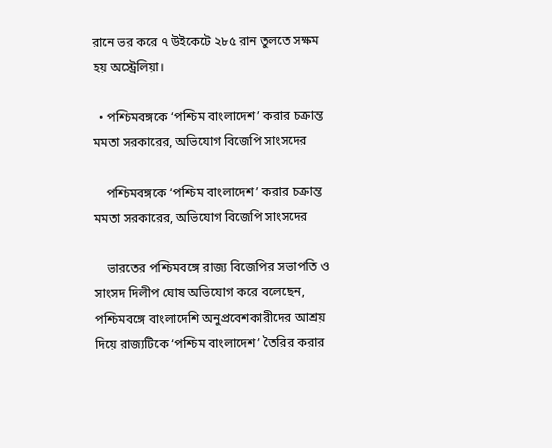রানে ভর করে ৭ উইকেটে ২৮৫ রান তুলতে সক্ষম হয় অস্ট্রেলিয়া।

  • পশ্চিমবঙ্গকে ‘পশ্চিম বাংলাদেশ’ করার চক্রান্ত মমতা সরকারের, অভিযোগ বিজেপি সাংসদের

    পশ্চিমবঙ্গকে ‘পশ্চিম বাংলাদেশ’ করার চক্রান্ত মমতা সরকারের, অভিযোগ বিজেপি সাংসদের

    ভারতের পশ্চিমবঙ্গে রাজ্য বিজেপির সভাপতি ও সাংসদ দিলীপ ঘোষ অভিযোগ করে বলেছেন, পশ্চিমবঙ্গে বাংলাদেশি অনুপ্রবেশকারীদের আশ্রয় দিয়ে রাজ্যটিকে ‘পশ্চিম বাংলাদেশ’ তৈরির করার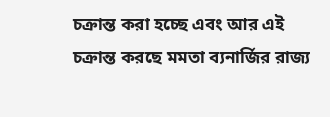চক্রান্ত করা হচ্ছে এবং আর এই চক্রান্ত করছে মমতা ব্যনার্জির রাজ্য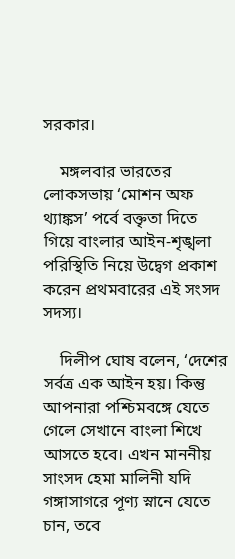সরকার।

    মঙ্গলবার ভারতের লোকসভায় ‘মোশন অফ থ্যাঙ্কস’ পর্বে বক্তৃতা দিতে গিয়ে বাংলার আইন-শৃঙ্খলা পরিস্থিতি নিয়ে উদ্বেগ প্রকাশ করেন প্রথমবারের এই সংসদ সদস্য।

    দিলীপ ঘোষ বলেন, ‘দেশের সর্বত্র এক আইন হয়। কিন্তু আপনারা পশ্চিমবঙ্গে যেতে গেলে সেখানে বাংলা শিখে আসতে হবে। এখন মাননীয় সাংসদ হেমা মালিনী যদি গঙ্গাসাগরে পূণ্য স্নানে যেতে চান, তবে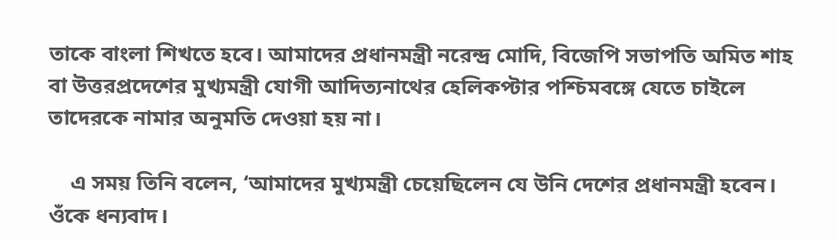তাকে বাংলা শিখতে হবে। আমাদের প্রধানমন্ত্রী নরেন্দ্র মোদি, বিজেপি সভাপতি অমিত শাহ বা উত্তরপ্রদেশের মুখ্যমন্ত্রী যোগী আদিত্যনাথের হেলিকপ্টার পশ্চিমবঙ্গে যেতে চাইলে তাদেরকে নামার অনুমতি দেওয়া হয় না।

    এ সময় তিনি বলেন, ‘আমাদের মুখ্যমন্ত্রী চেয়েছিলেন যে উনি দেশের প্রধানমন্ত্রী হবেন। ওঁকে ধন্যবাদ।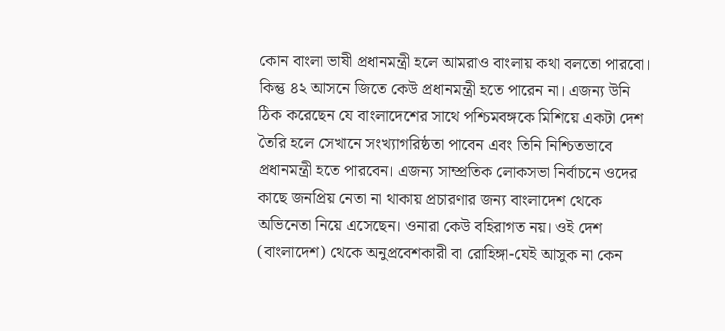কোন বাংলা ভাষী প্রধানমন্ত্রী হলে আমরাও বাংলায় কথা বলতো পারবো। কিন্তু ৪২ আসনে জিতে কেউ প্রধানমন্ত্রী হতে পারেন না। এজন্য উনি ঠিক করেছেন যে বাংলাদেশের সাথে পশ্চিমবঙ্গকে মিশিয়ে একটা দেশ তৈরি হলে সেখানে সংখ্যাগরিষ্ঠতা পাবেন এবং তিনি নিশ্চিতভাবে প্রধানমন্ত্রী হতে পারবেন। এজন্য সাম্প্রতিক লোকসভা নির্বাচনে ওদের কাছে জনপ্রিয় নেতা না থাকায় প্রচারণার জন্য বাংলাদেশ থেকে অভিনেতা নিয়ে এসেছেন। ওনারা কেউ বহিরাগত নয়। ওই দেশ (বাংলাদেশ) থেকে অনুপ্রবেশকারী বা রোহিঙ্গা-যেই আসুক না কেন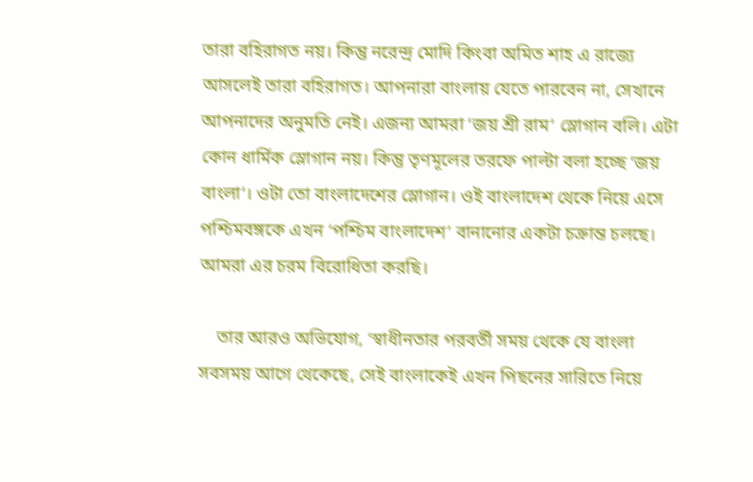তারা বহিরাগত নয়। কিন্তু নরেন্দ্র মোদি কিংবা অমিত শাহ এ রাজ্যে আসলেই তারা বহিরাগত। আপনারা বাংলায় যেতে পারবেন না, সেখানে আপনাদের অনুমতি নেই। এজন্য আমরা ‘জয় শ্রী রাম’ স্লোগান বলি। এটা কোন ধার্মিক স্লোগান নয়। কিন্তু তৃণমূলের তরফে পাল্টা বলা হচ্ছে ‘জয় বাংলা’। ওটা তো বাংলাদেশের স্লোগান। ওই বাংলাদেশ থেকে নিয়ে এসে পশ্চিমবঙ্গকে এখন ‘পশ্চিম বাংলাদেশ’ বানানোর একটা চক্রান্ত চলছে। আমরা এর চরম বিরোধিতা করছি।

    তার আরও অভিযোগ, ‘স্বাধীনতার পরবর্তী সময় থেকে যে বাংলা সবসময় আগে থেকেছে, সেই বাংলাকেই এখন পিছনের সারিতে নিয়ে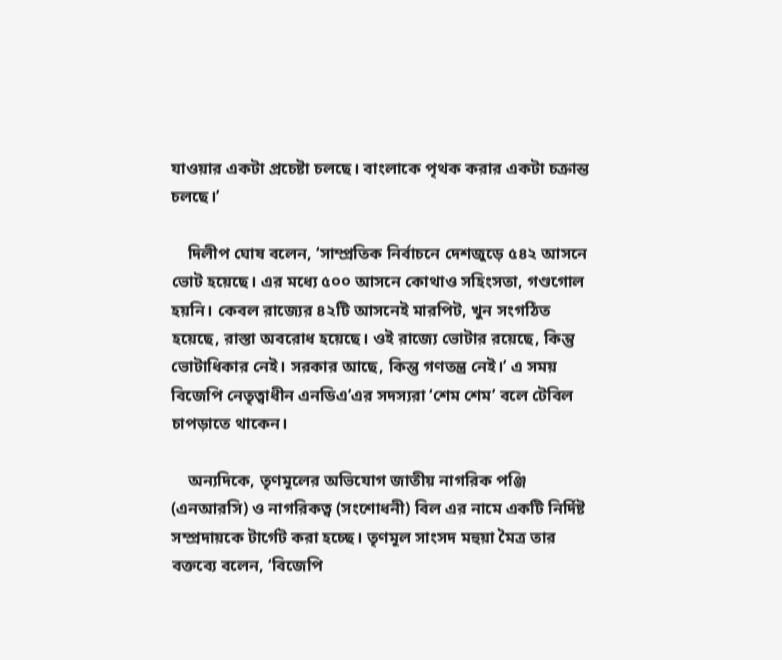যাওয়ার একটা প্রচেষ্টা চলছে। বাংলাকে পৃথক করার একটা চক্রান্ত চলছে।’

    দিলীপ ঘোষ বলেন, ‘সাম্প্রতিক নির্বাচনে দেশজুড়ে ৫৪২ আসনে ভোট হয়েছে। এর মধ্যে ৫০০ আসনে কোথাও সহিংসতা, গণ্ডগোল হয়নি। কেবল রাজ্যের ৪২টি আসনেই মারপিট, খুন সংগঠিত হয়েছে, রাস্তা অবরোধ হয়েছে। ওই রাজ্যে ভোটার রয়েছে, কিন্তু ভোটাধিকার নেই। সরকার আছে, কিন্তু গণতন্ত্র নেই।’ এ সময় বিজেপি নেতৃত্বাধীন এনডিএ’এর সদস্যরা ‘শেম শেম’ বলে টেবিল চাপড়াতে থাকেন।

    অন্যদিকে, তৃণমূলের অভিযোগ জাতীয় নাগরিক পঞ্জি (এনআরসি) ও নাগরিকত্ব (সংশোধনী) বিল এর নামে একটি নির্দিষ্ট সম্প্রদায়কে টার্গেট করা হচ্ছে। তৃণমূল সাংসদ মহুয়া মৈত্র তার বক্তব্যে বলেন, ‘বিজেপি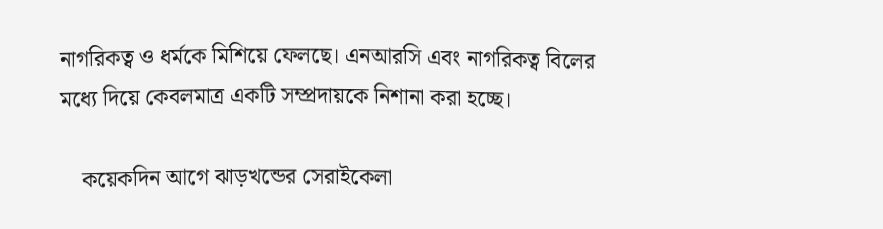নাগরিকত্ব ও ধর্মকে মিশিয়ে ফেলছে। এনআরসি এবং নাগরিকত্ব বিলের মধ্যে দিয়ে কেবলমাত্র একটি সম্প্রদায়কে নিশানা করা হচ্ছে।

    কয়েকদিন আগে ঝাড়খন্ডের সেরাইকেলা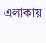এলাকায়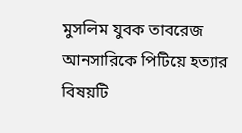মুসলিম যুবক তাবরেজ আনসারিকে পিটিয়ে হত্যার বিষয়টি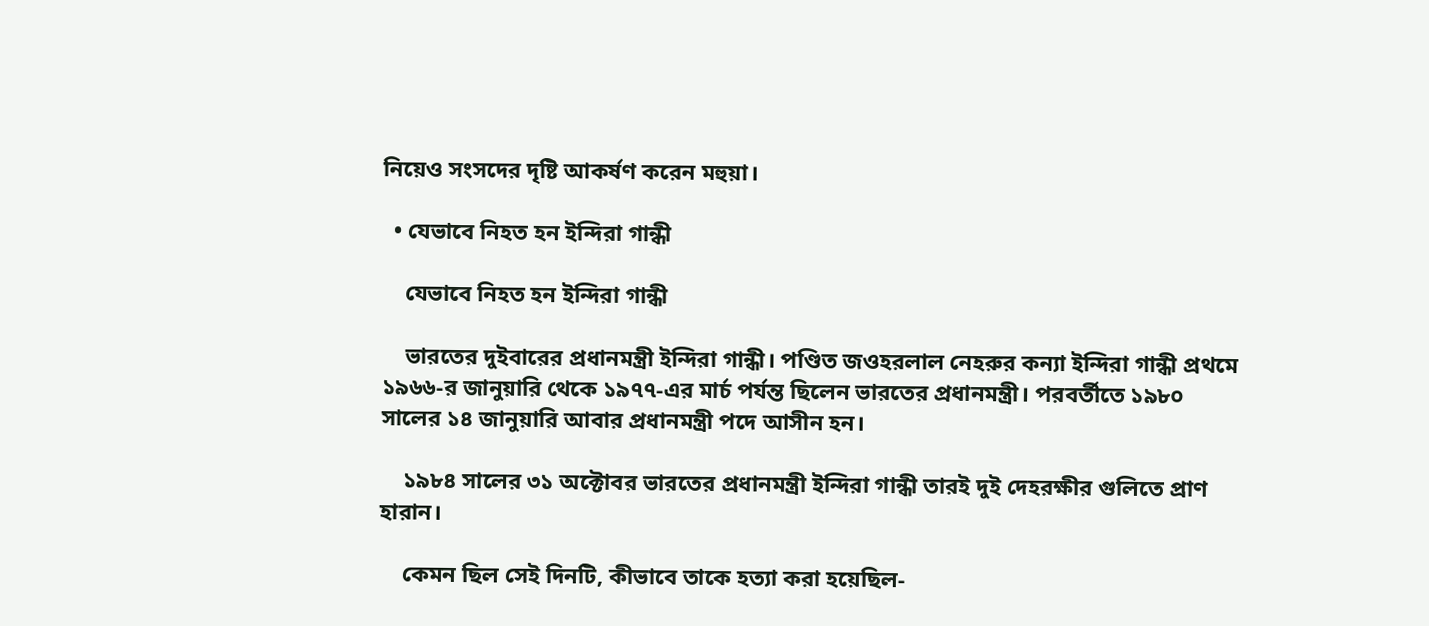নিয়েও সংসদের দৃষ্টি আকর্ষণ করেন মহুয়া।

  • যেভাবে নিহত হন ইন্দিরা গান্ধী

    যেভাবে নিহত হন ইন্দিরা গান্ধী

    ভারতের দুইবারের প্রধানমন্ত্রী ইন্দিরা গান্ধী। পণ্ডিত জওহরলাল নেহরুর কন্যা ইন্দিরা গান্ধী প্রথমে ১৯৬৬-র জানুয়ারি থেকে ১৯৭৭-এর মার্চ পর্যন্ত ছিলেন ভারতের প্রধানমন্ত্রী। পরবর্তীতে ১৯৮০ সালের ১৪ জানুয়ারি আবার প্রধানমন্ত্রী পদে আসীন হন।

    ১৯৮৪ সালের ৩১ অক্টোবর ভারতের প্রধানমন্ত্রী ইন্দিরা গান্ধী তারই দুই দেহরক্ষীর গুলিতে প্রাণ হারান।

    কেমন ছিল সেই দিনটি, কীভাবে তাকে হত্যা করা হয়েছিল-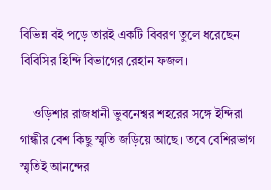বিভিন্ন বই পড়ে তারই একটি বিবরণ তুলে ধরেছেন বিবিসির হিন্দি বিভাগের রেহান ফজল।

    ওড়িশার রাজধানী ভুবনেশ্বর শহরের সঙ্গে ইন্দিরা গান্ধীর বেশ কিছু স্মৃতি জড়িয়ে আছে। তবে বেশিরভাগ স্মৃতিই আনন্দের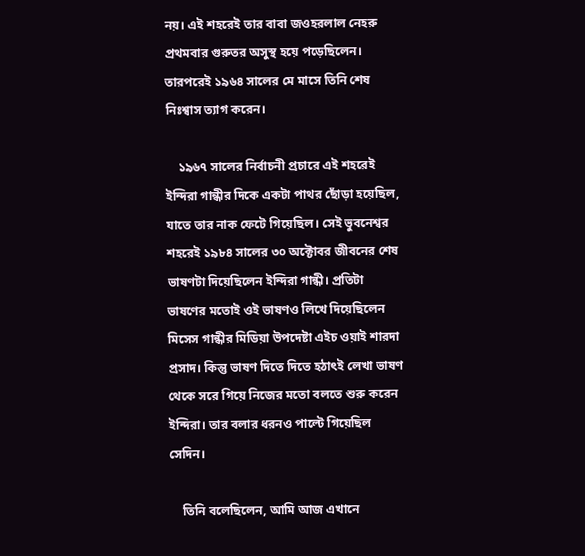নয়। এই শহরেই তার বাবা জওহরলাল নেহরু প্রথমবার গুরুতর অসুস্থ হয়ে পড়েছিলেন। তারপরেই ১৯৬৪ সালের মে মাসে তিনি শেষ নিঃশ্বাস ত্যাগ করেন।

    ১৯৬৭ সালের নির্বাচনী প্রচারে এই শহরেই ইন্দিরা গান্ধীর দিকে একটা পাথর ছোঁড়া হয়েছিল, যাতে তার নাক ফেটে গিয়েছিল। সেই ভুবনেশ্বর শহরেই ১৯৮৪ সালের ৩০ অক্টোবর জীবনের শেষ ভাষণটা দিয়েছিলেন ইন্দিরা গান্ধী। প্রতিটা ভাষণের মতোই ওই ভাষণও লিখে দিয়েছিলেন মিসেস গান্ধীর মিডিয়া উপদেষ্টা এইচ ওয়াই শারদা প্রসাদ। কিন্তু ভাষণ দিতে দিতে হঠাৎই লেখা ভাষণ থেকে সরে গিয়ে নিজের মতো বলতে শুরু করেন ইন্দিরা। তার বলার ধরনও পাল্টে গিয়েছিল সেদিন।

    তিনি বলেছিলেন, আমি আজ এখানে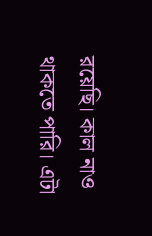রয়েছি। কাল নাও থাকতে পারি। এটা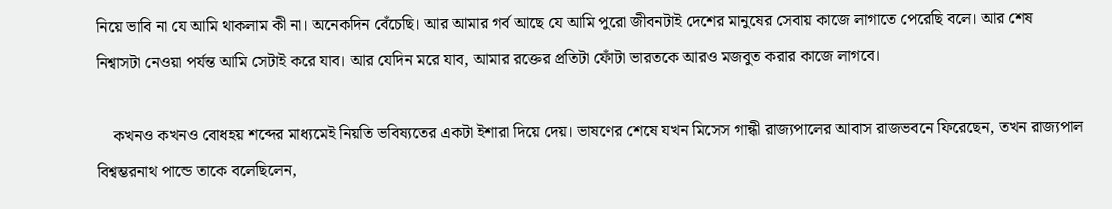নিয়ে ভাবি না যে আমি থাকলাম কী না। অনেকদিন বেঁচেছি। আর আমার গর্ব আছে যে আমি পুরো জীবনটাই দেশের মানুষের সেবায় কাজে লাগাতে পেরেছি বলে। আর শেষ নিশ্বাসটা নেওয়া পর্যন্ত আমি সেটাই করে যাব। আর যেদিন মরে যাব, আমার রক্তের প্রতিটা ফোঁটা ভারতকে আরও মজবুত করার কাজে লাগবে।

    কখনও কখনও বোধহয় শব্দের মাধ্যমেই নিয়তি ভবিষ্যতের একটা ইশারা দিয়ে দেয়। ভাষণের শেষে যখন মিসেস গান্ধী রাজ্যপালের আবাস রাজভবনে ফিরেছেন, তখন রাজ্যপাল বিশ্বম্ভরনাথ পান্ডে তাকে বলেছিলেন,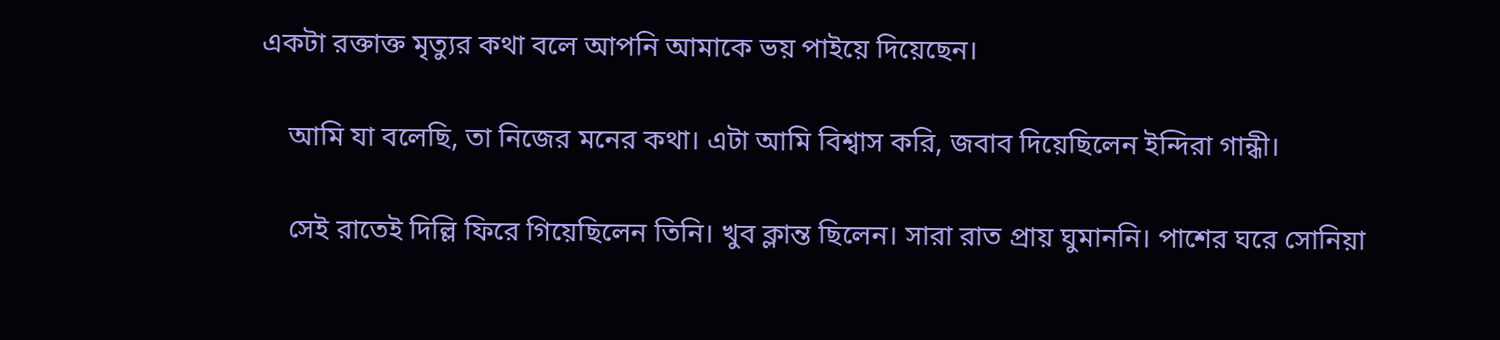একটা রক্তাক্ত মৃত্যুর কথা বলে আপনি আমাকে ভয় পাইয়ে দিয়েছেন।

    আমি যা বলেছি, তা নিজের মনের কথা। এটা আমি বিশ্বাস করি, জবাব দিয়েছিলেন ইন্দিরা গান্ধী।

    সেই রাতেই দিল্লি ফিরে গিয়েছিলেন তিনি। খুব ক্লান্ত ছিলেন। সারা রাত প্রায় ঘুমাননি। পাশের ঘরে সোনিয়া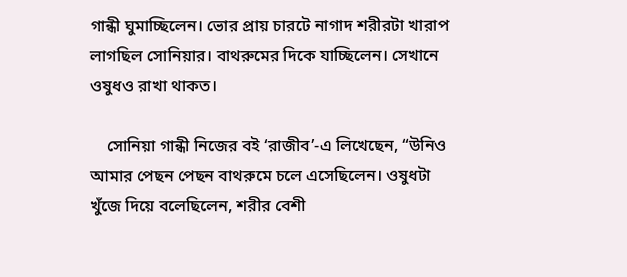গান্ধী ঘুমাচ্ছিলেন। ভোর প্রায় চারটে নাগাদ শরীরটা খারাপ লাগছিল সোনিয়ার। বাথরুমের দিকে যাচ্ছিলেন। সেখানে ওষুধও রাখা থাকত।

    সোনিয়া গান্ধী নিজের বই ‘রাজীব’-এ লিখেছেন, “উনিও আমার পেছন পেছন বাথরুমে চলে এসেছিলেন। ওষুধটা খুঁজে দিয়ে বলেছিলেন, শরীর বেশী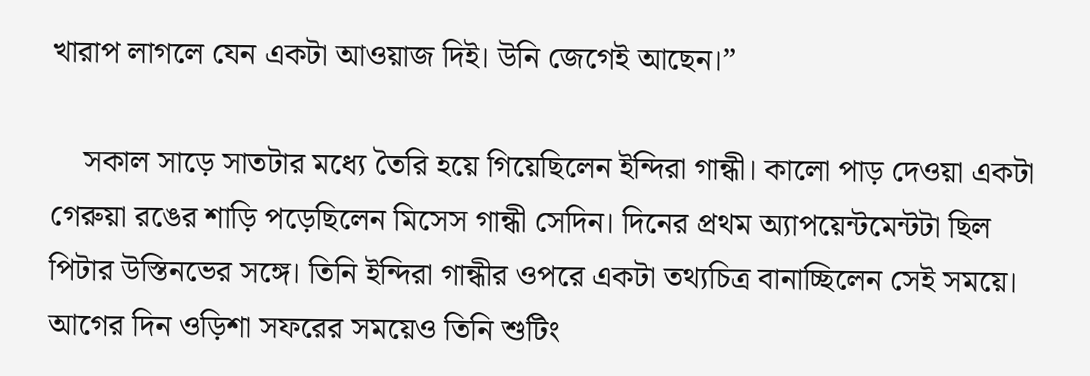খারাপ লাগলে যেন একটা আওয়াজ দিই। উনি জেগেই আছেন।”

    সকাল সাড়ে সাতটার মধ্যে তৈরি হয়ে গিয়েছিলেন ইন্দিরা গান্ধী। কালো পাড় দেওয়া একটা গেরুয়া রঙের শাড়ি পড়েছিলেন মিসেস গান্ধী সেদিন। দিনের প্রথম অ্যাপয়েন্টমেন্টটা ছিল পিটার উস্তিনভের সঙ্গে। তিনি ইন্দিরা গান্ধীর ওপরে একটা তথ্যচিত্র বানাচ্ছিলেন সেই সময়ে। আগের দিন ওড়িশা সফরের সময়েও তিনি শুটিং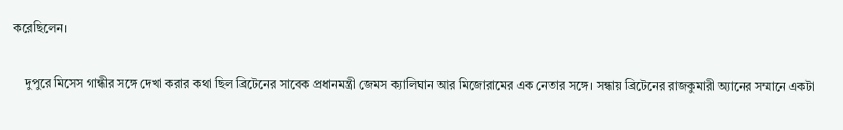করেছিলেন।

    দুপুরে মিসেস গান্ধীর সঙ্গে দেখা করার কথা ছিল ব্রিটেনের সাবেক প্রধানমন্ত্রী জেমস ক্যালিঘান আর মিজোরামের এক নেতার সঙ্গে। সন্ধায় ব্রিটেনের রাজকুমারী অ্যানের সম্মানে একটা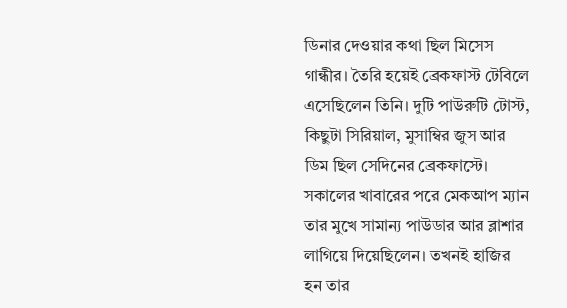ডিনার দেওয়ার কথা ছিল মিসেস গান্ধীর। তৈরি হয়েই ব্রেকফাস্ট টেবিলে এসেছিলেন তিনি। দুটি পাউরুটি টোস্ট, কিছুটা সিরিয়াল, মুসাম্বির জুস আর ডিম ছিল সেদিনের ব্রেকফাস্টে। সকালের খাবারের পরে মেকআপ ম্যান তার মুখে সামান্য পাউডার আর ব্লাশার লাগিয়ে দিয়েছিলেন। তখনই হাজির হন তার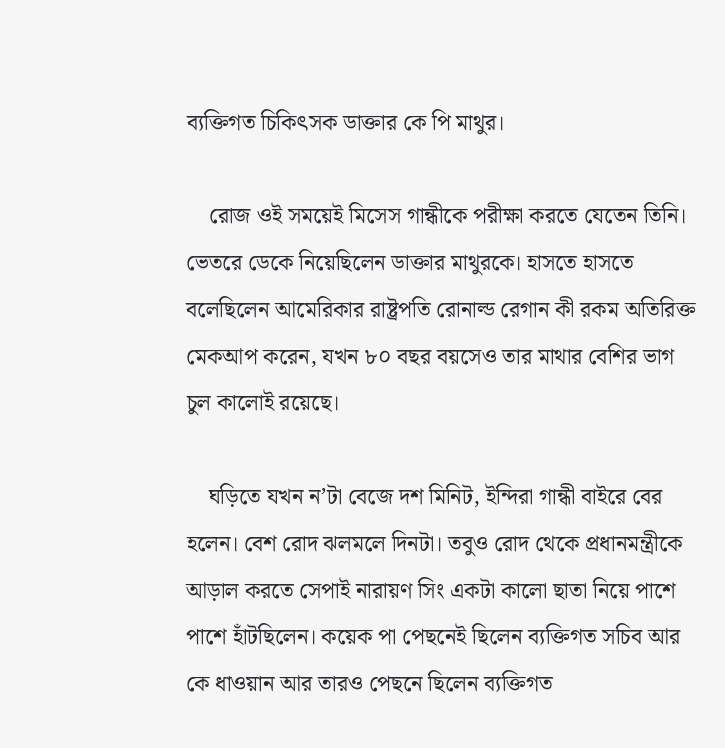ব্যক্তিগত চিকিৎসক ডাক্তার কে পি মাথুর।

    রোজ ওই সময়েই মিসেস গান্ধীকে পরীক্ষা করতে যেতেন তিনি। ভেতরে ডেকে নিয়েছিলেন ডাক্তার মাথুরকে। হাসতে হাসতে বলেছিলেন আমেরিকার রাষ্ট্রপতি রোনাল্ড রেগান কী রকম অতিরিক্ত মেকআপ করেন, যখন ৮০ বছর বয়সেও তার মাথার বেশির ভাগ চুল কালোই রয়েছে।

    ঘড়িতে যখন ন’টা বেজে দশ মিনিট, ইন্দিরা গান্ধী বাইরে বের হলেন। বেশ রোদ ঝলমলে দিনটা। তবুও রোদ থেকে প্রধানমন্ত্রীকে আড়াল করতে সেপাই নারায়ণ সিং একটা কালো ছাতা নিয়ে পাশে পাশে হাঁটছিলেন। কয়েক পা পেছনেই ছিলেন ব্যক্তিগত সচিব আর কে ধাওয়ান আর তারও পেছনে ছিলেন ব্যক্তিগত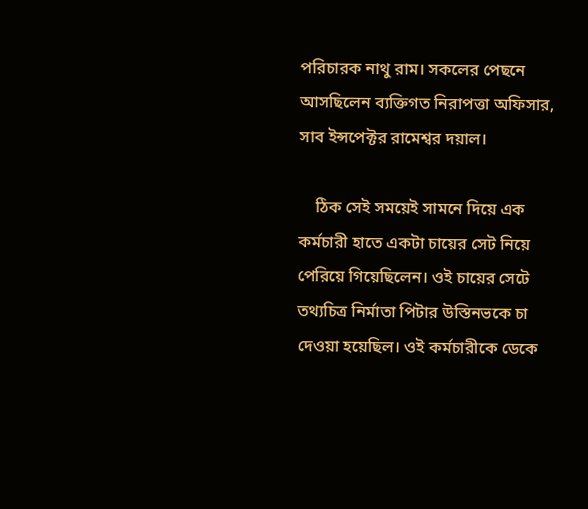পরিচারক নাথু রাম। সকলের পেছনে আসছিলেন ব্যক্তিগত নিরাপত্তা অফিসার, সাব ইন্সপেক্টর রামেশ্বর দয়াল।

    ঠিক সেই সময়েই সামনে দিয়ে এক কর্মচারী হাতে একটা চায়ের সেট নিয়ে পেরিয়ে গিয়েছিলেন। ওই চায়ের সেটে তথ্যচিত্র নির্মাতা পিটার উস্তিনভকে চা দেওয়া হয়েছিল। ওই কর্মচারীকে ডেকে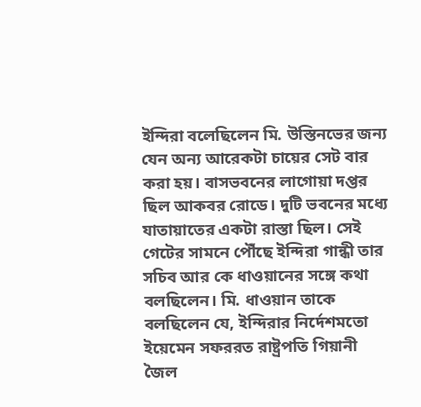ইন্দিরা বলেছিলেন মি. উস্তিনভের জন্য যেন অন্য আরেকটা চায়ের সেট বার করা হয়। বাসভবনের লাগোয়া দপ্তর ছিল আকবর রোডে। দুটি ভবনের মধ্যে যাতায়াতের একটা রাস্তা ছিল। সেই গেটের সামনে পৌঁছে ইন্দিরা গান্ধী তার সচিব আর কে ধাওয়ানের সঙ্গে কথা বলছিলেন। মি. ধাওয়ান তাকে বলছিলেন যে, ইন্দিরার নির্দেশমতো ইয়েমেন সফররত রাষ্ট্রপতি গিয়ানী জৈল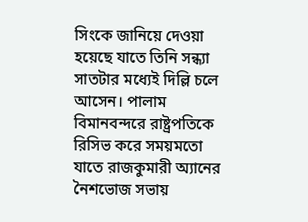সিংকে জানিয়ে দেওয়া হয়েছে যাতে তিনি সন্ধ্যা সাতটার মধ্যেই দিল্লি চলে আসেন। পালাম বিমানবন্দরে রাষ্ট্রপতিকে রিসিভ করে সময়মতো যাতে রাজকুমারী অ্যানের নৈশভোজ সভায়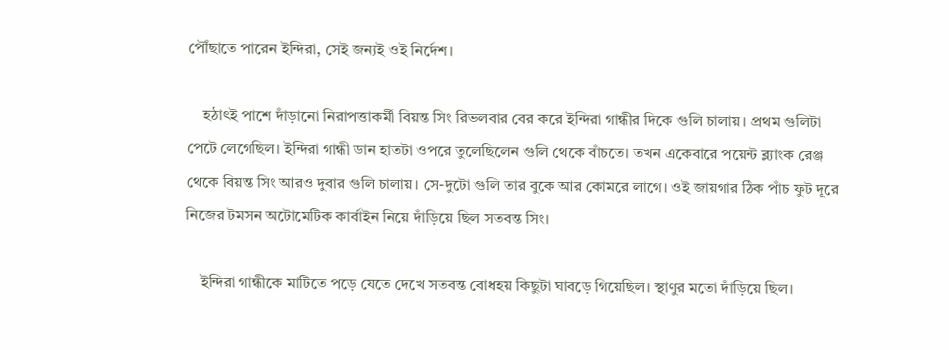পৌঁছাতে পারেন ইন্দিরা, সেই জন্যই ওই নির্দেশ।

    হঠাৎই পাশে দাঁড়ানো নিরাপত্তাকর্মী বিয়ন্ত সিং রিভলবার বের করে ইন্দিরা গান্ধীর দিকে গুলি চালায়। প্রথম গুলিটা পেটে লেগেছিল। ইন্দিরা গান্ধী ডান হাতটা ওপরে তুলেছিলেন গুলি থেকে বাঁচতে। তখন একেবারে পয়েন্ট ব্ল্যাংক রেঞ্জ থেকে বিয়ন্ত সিং আরও দুবার গুলি চালায়। সে-দুটো গুলি তার বুকে আর কোমরে লাগে। ওই জায়গার ঠিক পাঁচ ফুট দূরে নিজের টমসন অটোমেটিক কার্বাইন নিয়ে দাঁড়িয়ে ছিল সতবন্ত সিং।

    ইন্দিরা গান্ধীকে মাটিতে পড়ে যেতে দেখে সতবন্ত বোধহয় কিছুটা ঘাবড়ে গিয়েছিল। স্থাণুর মতো দাঁড়িয়ে ছিল।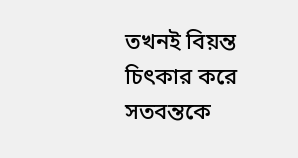তখনই বিয়ন্ত চিৎকার করে সতবন্তকে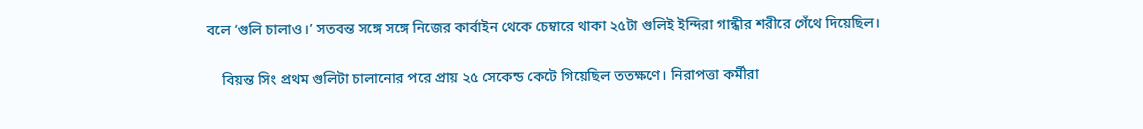বলে ‘গুলি চালাও।’ সতবন্ত সঙ্গে সঙ্গে নিজের কার্বাইন থেকে চেম্বারে থাকা ২৫টা গুলিই ইন্দিরা গান্ধীর শরীরে গেঁথে দিয়েছিল।

    বিয়ন্ত সিং প্রথম গুলিটা চালানোর পরে প্রায় ২৫ সেকেন্ড কেটে গিয়েছিল ততক্ষণে। নিরাপত্তা কর্মীরা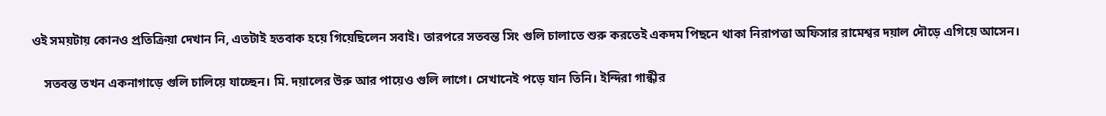ওই সময়টায় কোনও প্রতিক্রিয়া দেখান নি, এতটাই হতবাক হয়ে গিয়েছিলেন সবাই। তারপরে সতবন্ত সিং গুলি চালাতে শুরু করতেই একদম পিছনে থাকা নিরাপত্তা অফিসার রামেশ্বর দয়াল দৌড়ে এগিয়ে আসেন।

    সতবন্ত তখন একনাগাড়ে গুলি চালিয়ে যাচ্ছেন। মি. দয়ালের উরু আর পায়েও গুলি লাগে। সেখানেই পড়ে যান তিনি। ইন্দিরা গান্ধীর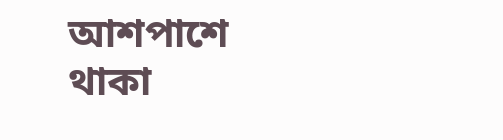আশপাশে থাকা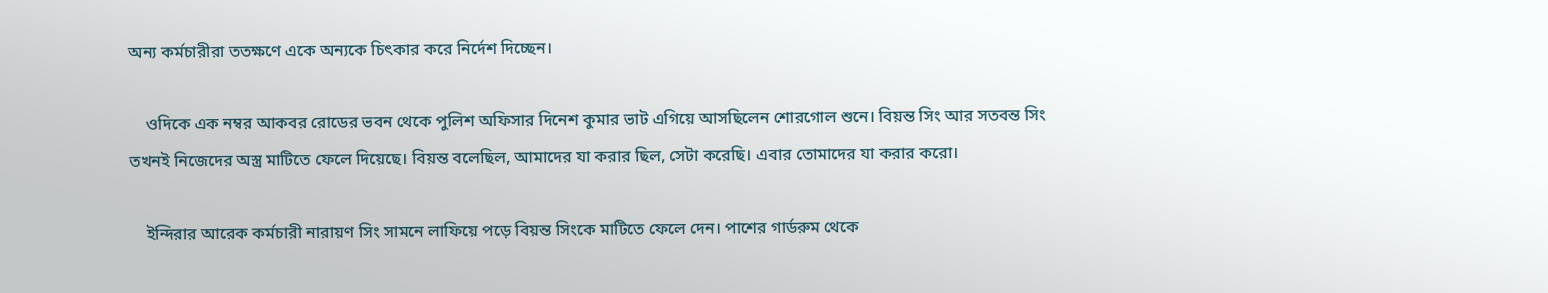অন্য কর্মচারীরা ততক্ষণে একে অন্যকে চিৎকার করে নির্দেশ দিচ্ছেন।

    ওদিকে এক নম্বর আকবর রোডের ভবন থেকে পুলিশ অফিসার দিনেশ কুমার ভাট এগিয়ে আসছিলেন শোরগোল শুনে। বিয়ন্ত সিং আর সতবন্ত সিং তখনই নিজেদের অস্ত্র মাটিতে ফেলে দিয়েছে। বিয়ন্ত বলেছিল, আমাদের যা করার ছিল, সেটা করেছি। এবার তোমাদের যা করার করো।

    ইন্দিরার আরেক কর্মচারী নারায়ণ সিং সামনে লাফিয়ে পড়ে বিয়ন্ত সিংকে মাটিতে ফেলে দেন। পাশের গার্ডরুম থেকে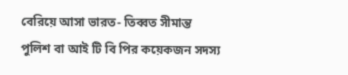বেরিয়ে আসা ভারত- তিব্বত সীমান্ত পুলিশ বা আই টি বি পির কয়েকজন সদস্য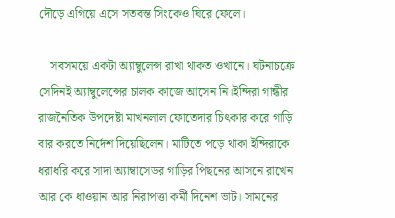দৌড়ে এগিয়ে এসে সতবন্ত সিংকেও ঘিরে ফেলে।

    সবসময়ে একটা অ্যাম্বুলেন্স রাখা থাকত ওখানে। ঘটনাচক্রে সেদিনই অ্যাম্বুলেন্সের চালক কাজে আসেন নি।ইন্দিরা গান্ধীর রাজনৈতিক উপদেষ্টা মাখনলাল ফোতেদার চিৎকার করে গাড়ি বার করতে নির্দেশ দিয়েছিলেন। মাটিতে পড়ে থাকা ইন্দিরাকে ধরাধরি করে সাদা অ্যাম্বাসেডর গাড়ির পিছনের আসনে রাখেন আর কে ধাওয়ান আর নিরাপত্তা কর্মী দিনেশ ভাট। সামনের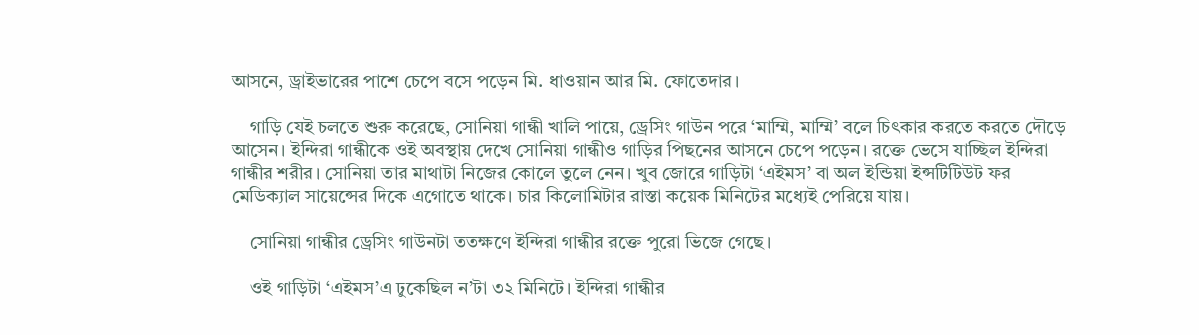আসনে, ড্রাইভারের পাশে চেপে বসে পড়েন মি. ধাওয়ান আর মি. ফোতেদার।

    গাড়ি যেই চলতে শুরু করেছে, সোনিয়া গান্ধী খালি পায়ে, ড্রেসিং গাউন পরে ‘মাম্মি, মাম্মি’ বলে চিৎকার করতে করতে দৌড়ে আসেন। ইন্দিরা গান্ধীকে ওই অবস্থায় দেখে সোনিয়া গান্ধীও গাড়ির পিছনের আসনে চেপে পড়েন। রক্তে ভেসে যাচ্ছিল ইন্দিরা গান্ধীর শরীর। সোনিয়া তার মাথাটা নিজের কোলে তুলে নেন। খুব জোরে গাড়িটা ‘এইমস’ বা অল ইন্ডিয়া ইন্সটিটিউট ফর মেডিক্যাল সায়েন্সের দিকে এগোতে থাকে। চার কিলোমিটার রাস্তা কয়েক মিনিটের মধ্যেই পেরিয়ে যায়।

    সোনিয়া গান্ধীর ড্রেসিং গাউনটা ততক্ষণে ইন্দিরা গান্ধীর রক্তে পুরো ভিজে গেছে।

    ওই গাড়িটা ‘এইমস’এ ঢুকেছিল ন’টা ৩২ মিনিটে। ইন্দিরা গান্ধীর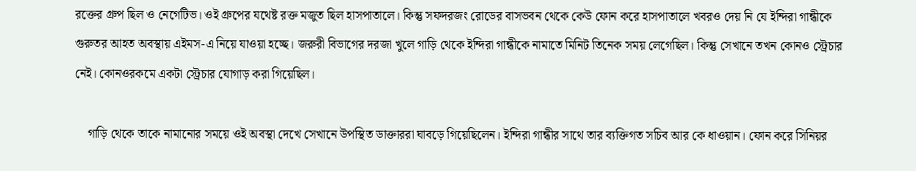রক্তের গ্রুপ ছিল ও নেগেটিভ। ওই গ্রুপের যথেষ্ট রক্ত মজুত ছিল হাসপাতালে। কিন্তু সফদরজং রোডের বাসভবন থেকে কেউ ফোন করে হাসপাতালে খবরও দেয় নি যে ইন্দিরা গান্ধীকে গুরুতর আহত অবস্থায় এইমস-এ নিয়ে যাওয়া হচ্ছে। জরুরী বিভাগের দরজা খুলে গাড়ি থেকে ইন্দিরা গান্ধীকে নামাতে মিনিট তিনেক সময় লেগেছিল। কিন্তু সেখানে তখন কোনও স্ট্রেচার নেই। কোনওরকমে একটা স্ট্রেচার যোগাড় করা গিয়েছিল।

    গাড়ি থেকে তাকে নামানোর সময়ে ওই অবস্থা দেখে সেখানে উপস্থিত ডাক্তাররা ঘাবড়ে গিয়েছিলেন। ইন্দিরা গান্ধীর সাথে তার ব্যক্তিগত সচিব আর কে ধাওয়ান। ফোন করে সিনিয়র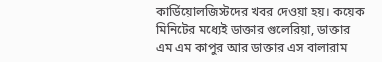কার্ডিয়োলজিস্টদের খবর দেওয়া হয়। কয়েক মিনিটের মধ্যেই ডাক্তার গুলেরিয়া, ডাক্তার এম এম কাপুর আর ডাক্তার এস বালারাম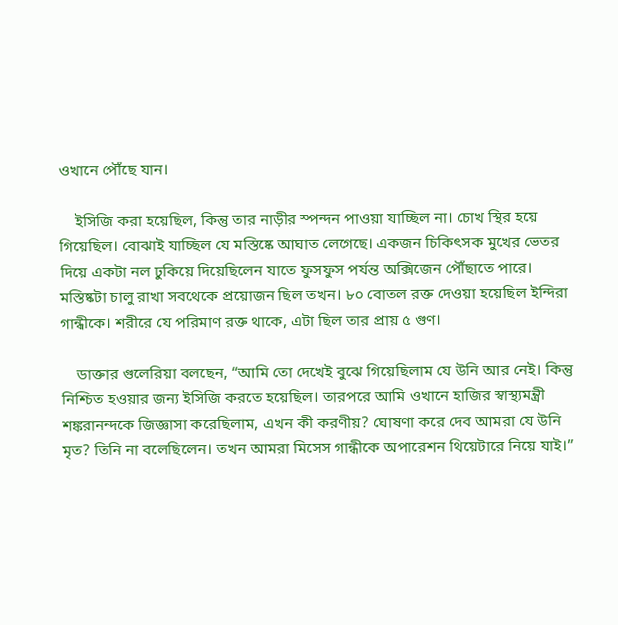ওখানে পৌঁছে যান।

    ইসিজি করা হয়েছিল, কিন্তু তার নাড়ীর স্পন্দন পাওয়া যাচ্ছিল না। চোখ স্থির হয়ে গিয়েছিল। বোঝাই যাচ্ছিল যে মস্তিষ্কে আঘাত লেগেছে। একজন চিকিৎসক মুখের ভেতর দিয়ে একটা নল ঢুকিয়ে দিয়েছিলেন যাতে ফুসফুস পর্যন্ত অক্সিজেন পৌঁছাতে পারে। মস্তিষ্কটা চালু রাখা সবথেকে প্রয়োজন ছিল তখন। ৮০ বোতল রক্ত দেওয়া হয়েছিল ইন্দিরা গান্ধীকে। শরীরে যে পরিমাণ রক্ত থাকে, এটা ছিল তার প্রায় ৫ গুণ।

    ডাক্তার গুলেরিয়া বলছেন, “আমি তো দেখেই বুঝে গিয়েছিলাম যে উনি আর নেই। কিন্তু নিশ্চিত হওয়ার জন্য ইসিজি করতে হয়েছিল। তারপরে আমি ওখানে হাজির স্বাস্থ্যমন্ত্রী শঙ্করানন্দকে জিজ্ঞাসা করেছিলাম, এখন কী করণীয়? ঘোষণা করে দেব আমরা যে উনি মৃত? তিনি না বলেছিলেন। তখন আমরা মিসেস গান্ধীকে অপারেশন থিয়েটারে নিয়ে যাই।”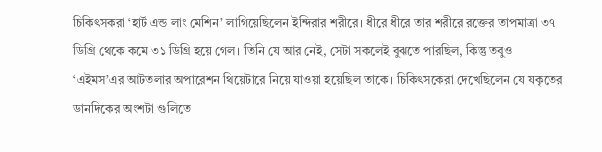চিকিৎসকরা ‘হার্ট এন্ড লাং মেশিন’ লাগিয়েছিলেন ইন্দিরার শরীরে। ধীরে ধীরে তার শরীরে রক্তের তাপমাত্রা ৩৭ ডিগ্রি থেকে কমে ৩১ ডিগ্রি হয়ে গেল। তিনি যে আর নেই, সেটা সকলেই বুঝতে পারছিল, কিন্তু তবুও ‘এইমস’এর আটতলার অপারেশন থিয়েটারে নিয়ে যাওয়া হয়েছিল তাকে। চিকিৎসকেরা দেখেছিলেন যে যকৃতের ডানদিকের অংশটা গুলিতে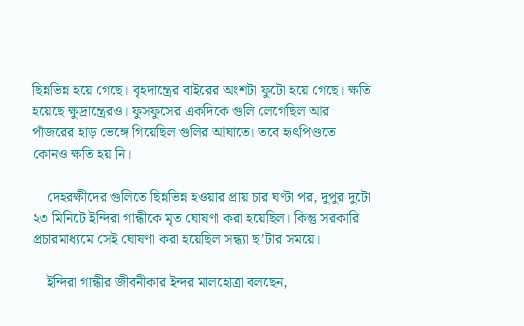ছিন্নভিন্ন হয়ে গেছে। বৃহদান্ত্রের বাইরের অংশটা ফুটো হয়ে গেছে। ক্ষতি হয়েছে ক্ষুদ্রান্ত্রেরও। ফুসফুসের একদিকে গুলি লেগেছিল আর পাঁজরের হাড় ভেঙ্গে গিয়েছিল গুলির আঘাতে। তবে হৃৎপিণ্ডতে কোনও ক্ষতি হয় নি।

    দেহরক্ষীদের গুলিতে ছিন্নভিন্ন হওয়ার প্রায় চার ঘণ্টা পর, দুপুর দুটো ২৩ মিনিটে ইন্দিরা গান্ধীকে মৃত ঘোষণা করা হয়েছিল। কিন্তু সরকারি প্রচারমাধ্যমে সেই ঘোষণা করা হয়েছিল সন্ধ্যা ছ’টার সময়ে।

    ইন্দিরা গান্ধীর জীবনীকার ইন্দর মালহোত্রা বলছেন,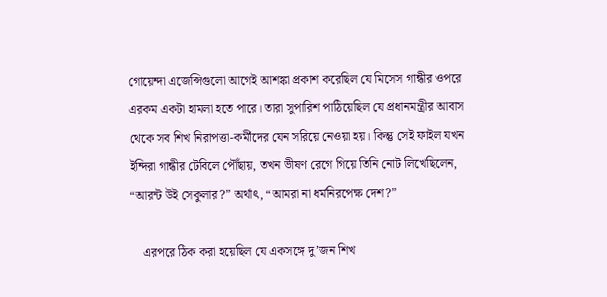গোয়েন্দা এজেন্সিগুলো আগেই আশঙ্কা প্রকাশ করেছিল যে মিসেস গান্ধীর ওপরে এরকম একটা হামলা হতে পারে। তারা সুপারিশ পাঠিয়েছিল যে প্রধানমন্ত্রীর আবাস থেকে সব শিখ নিরাপত্তা-কর্মীদের যেন সরিয়ে নেওয়া হয়। কিন্তু সেই ফাইল যখন ইন্দিরা গান্ধীর টেবিলে পৌঁছায়, তখন ভীষণ রেগে গিয়ে তিনি নোট লিখেছিলেন, “আরন্ট উই সেকুলার?” অর্থাৎ, “আমরা না ধর্মনিরপেক্ষ দেশ?”

    এরপরে ঠিক করা হয়েছিল যে একসঙ্গে দু’জন শিখ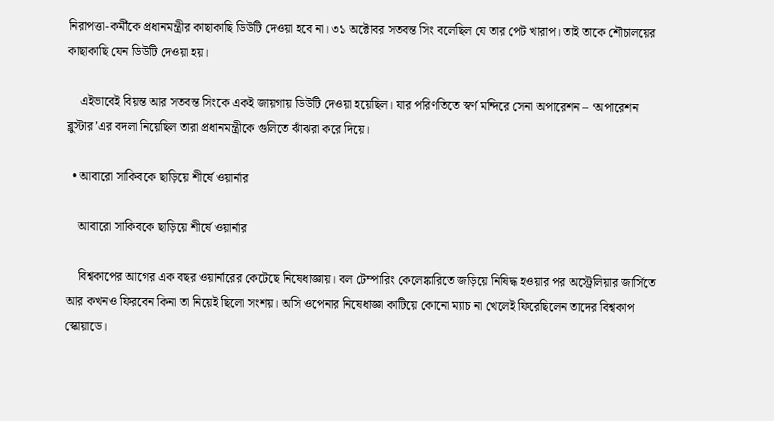নিরাপত্তা-কর্মীকে প্রধানমন্ত্রীর কাছাকাছি ডিউটি দেওয়া হবে না। ৩১ অক্টোবর সতবন্ত সিং বলেছিল যে তার পেট খারাপ। তাই তাকে শৌচালয়ের কাছাকাছি যেন ডিউটি দেওয়া হয়।

    এইভাবেই বিয়ন্ত আর সতবন্ত সিংকে একই জায়গায় ডিউটি দেওয়া হয়েছিল। যার পরিণতিতে স্বর্ণ মন্দিরে সেনা অপারেশন – ‘অপারেশন ব্লুস্টার’এর বদলা নিয়েছিল তারা প্রধানমন্ত্রীকে গুলিতে ঝাঁঝরা করে দিয়ে।

  • আবারো সাকিবকে ছাড়িয়ে শীর্ষে ওয়ার্নার

    আবারো সাকিবকে ছাড়িয়ে শীর্ষে ওয়ার্নার

    বিশ্বকাপের আগের এক বছর ওয়ার্নারের কেটেছে নিষেধাজ্ঞায়। বল টেম্পারিং কেলেঙ্কারিতে জড়িয়ে নিষিদ্ধ হওয়ার পর অস্ট্রেলিয়ার জার্সিতে আর কখনও ফিরবেন কিনা তা নিয়েই ছিলো সংশয়। অসি ওপেনার নিষেধাজ্ঞা কাটিয়ে কোনো ম্যাচ না খেলেই ফিরেছিলেন তাদের বিশ্বকাপ স্কোয়াডে।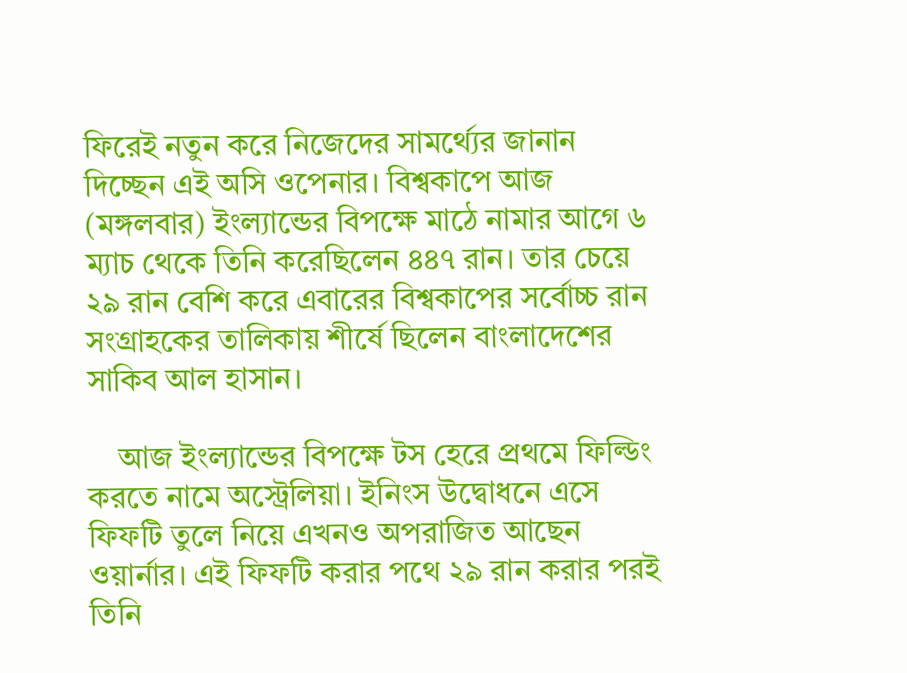ফিরেই নতুন করে নিজেদের সামর্থ্যের জানান দিচ্ছেন এই অসি ওপেনার। বিশ্বকাপে আজ (মঙ্গলবার) ইংল্যান্ডের বিপক্ষে মাঠে নামার আগে ৬ ম্যাচ থেকে তিনি করেছিলেন ৪৪৭ রান। তার চেয়ে ২৯ রান বেশি করে এবারের বিশ্বকাপের সর্বোচ্চ রান সংগ্রাহকের তালিকায় শীর্ষে ছিলেন বাংলাদেশের সাকিব আল হাসান।

    আজ ইংল্যান্ডের বিপক্ষে টস হেরে প্রথমে ফিল্ডিং করতে নামে অস্ট্রেলিয়া। ইনিংস উদ্বোধনে এসে ফিফটি তুলে নিয়ে এখনও অপরাজিত আছেন ওয়ার্নার। এই ফিফটি করার পথে ২৯ রান করার পরই তিনি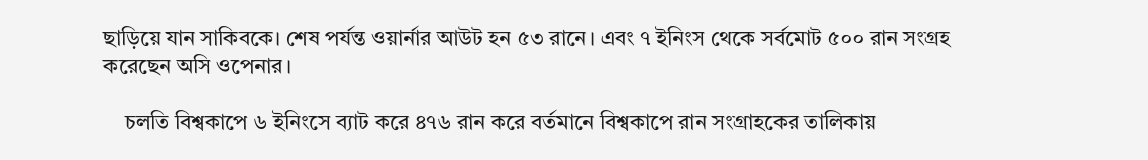ছাড়িয়ে যান সাকিবকে। শেষ পর্যন্ত ওয়ার্নার আউট হন ৫৩ রানে। এবং ৭ ইনিংস থেকে সর্বমোট ৫০০ রান সংগ্রহ করেছেন অসি ওপেনার।

    চলতি বিশ্বকাপে ৬ ইনিংসে ব্যাট করে ৪৭৬ রান করে বর্তমানে বিশ্বকাপে রান সংগ্রাহকের তালিকায়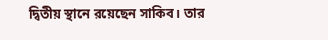দ্বিতীয় স্থানে রয়েছেন সাকিব। তার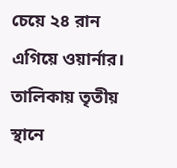চেয়ে ২৪ রান এগিয়ে ওয়ার্নার। তালিকায় তৃতীয় স্থানে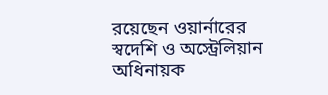রয়েছেন ওয়ার্নারের স্বদেশি ও অস্ট্রেলিয়ান অধিনায়ক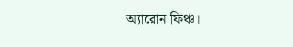অ্যারোন ফিঞ্চ।